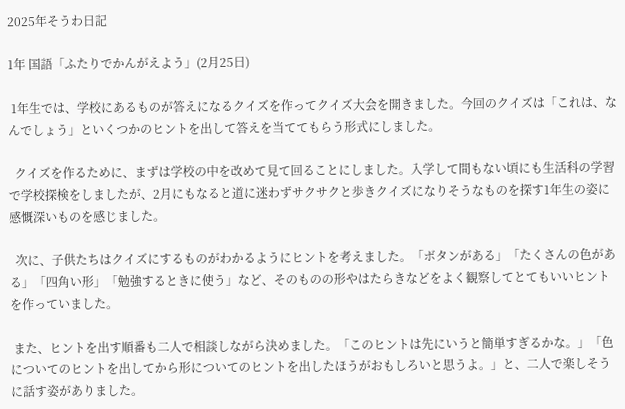2025年そうわ日記

1年 国語「ふたりでかんがえよう」(2月25日)

 1年生では、学校にあるものが答えになるクイズを作ってクイズ大会を開きました。今回のクイズは「これは、なんでしょう」といくつかのヒントを出して答えを当ててもらう形式にしました。

  クイズを作るために、まずは学校の中を改めて見て回ることにしました。入学して間もない頃にも生活科の学習で学校探検をしましたが、2月にもなると道に迷わずサクサクと歩きクイズになりそうなものを探す1年生の姿に感慨深いものを感じました。

  次に、子供たちはクイズにするものがわかるようにヒントを考えました。「ボタンがある」「たくさんの色がある」「四角い形」「勉強するときに使う」など、そのものの形やはたらきなどをよく観察してとてもいいヒントを作っていました。

 また、ヒントを出す順番も二人で相談しながら決めました。「このヒントは先にいうと簡単すぎるかな。」「色についてのヒントを出してから形についてのヒントを出したほうがおもしろいと思うよ。」と、二人で楽しそうに話す姿がありました。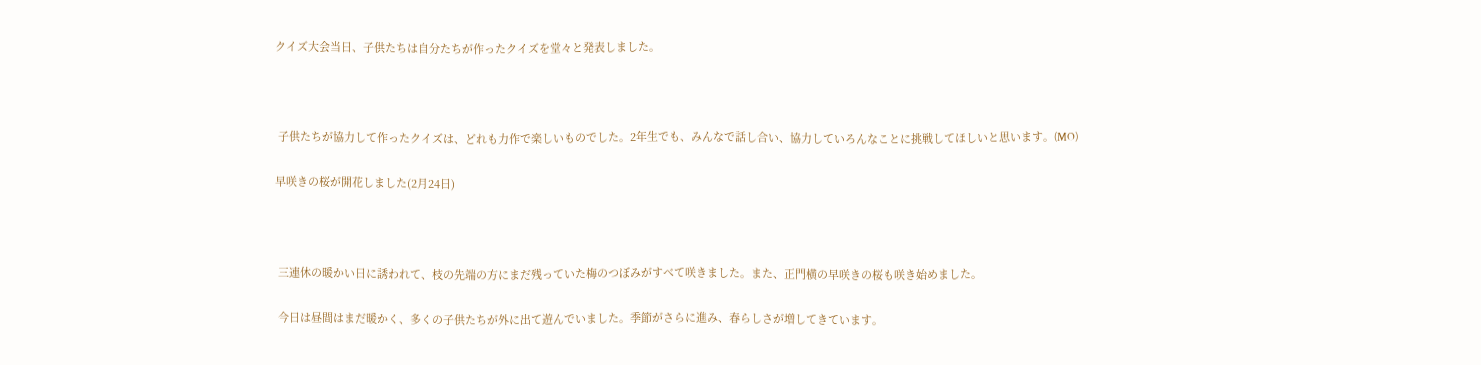クイズ大会当日、子供たちは自分たちが作ったクイズを堂々と発表しました。



 子供たちが協力して作ったクイズは、どれも力作で楽しいものでした。2年生でも、みんなで話し合い、協力していろんなことに挑戦してほしいと思います。(MO)

早咲きの桜が開花しました(2月24日)



 三連休の暖かい日に誘われて、枝の先端の方にまだ残っていた梅のつぼみがすべて咲きました。また、正門横の早咲きの桜も咲き始めました。

 今日は昼間はまだ暖かく、多くの子供たちが外に出て遊んでいました。季節がさらに進み、春らしさが増してきています。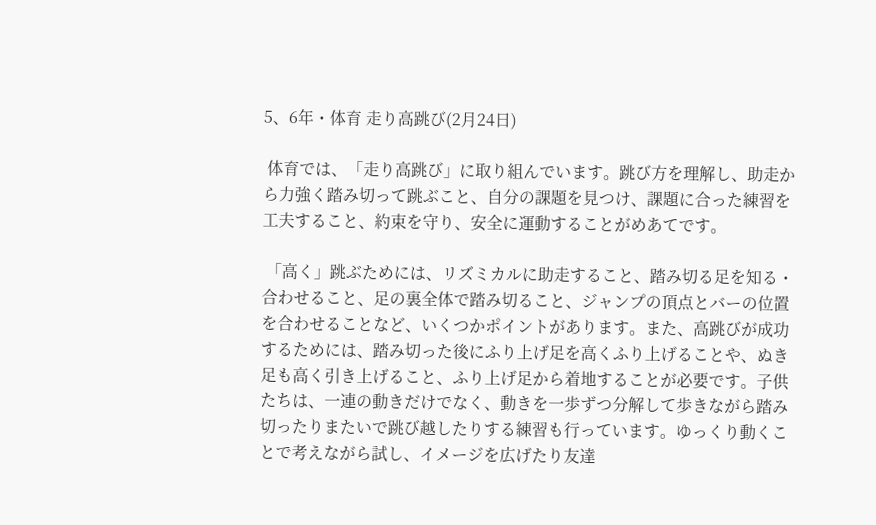5、6年・体育 走り高跳び(2月24日)

 体育では、「走り高跳び」に取り組んでいます。跳び方を理解し、助走から力強く踏み切って跳ぶこと、自分の課題を見つけ、課題に合った練習を工夫すること、約束を守り、安全に運動することがめあてです。

 「高く」跳ぶためには、リズミカルに助走すること、踏み切る足を知る・合わせること、足の裏全体で踏み切ること、ジャンプの頂点とバーの位置を合わせることなど、いくつかポイントがあります。また、高跳びが成功するためには、踏み切った後にふり上げ足を高くふり上げることや、ぬき足も高く引き上げること、ふり上げ足から着地することが必要です。子供たちは、一連の動きだけでなく、動きを一歩ずつ分解して歩きながら踏み切ったりまたいで跳び越したりする練習も行っています。ゆっくり動くことで考えながら試し、イメージを広げたり友達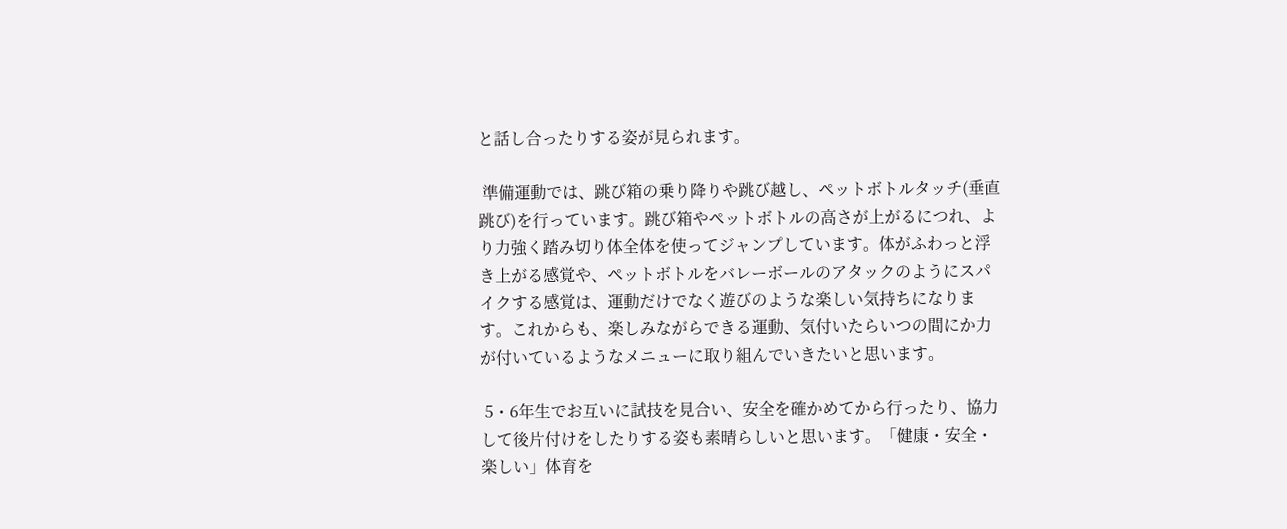と話し合ったりする姿が見られます。

 準備運動では、跳び箱の乗り降りや跳び越し、ペットボトルタッチ(垂直跳び)を行っています。跳び箱やペットボトルの高さが上がるにつれ、より力強く踏み切り体全体を使ってジャンプしています。体がふわっと浮き上がる感覚や、ペットボトルをバレーボールのアタックのようにスパイクする感覚は、運動だけでなく遊びのような楽しい気持ちになります。これからも、楽しみながらできる運動、気付いたらいつの間にか力が付いているようなメニューに取り組んでいきたいと思います。

 5・6年生でお互いに試技を見合い、安全を確かめてから行ったり、協力して後片付けをしたりする姿も素晴らしいと思います。「健康・安全・楽しい」体育を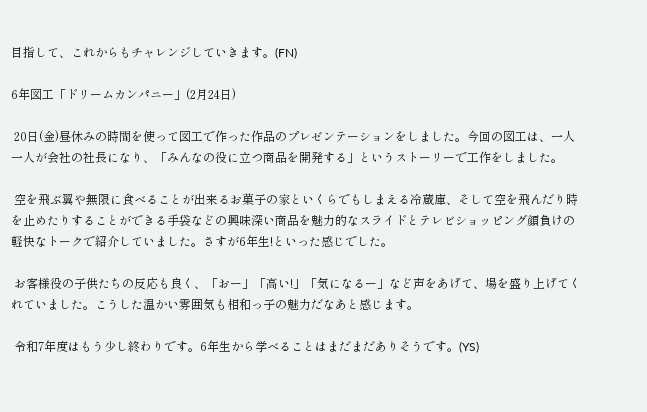目指して、これからもチャレンジしていきます。(FN)

6年図工「ドリームカンパニー」(2月24日)

 20日(金)昼休みの時間を使って図工で作った作品のプレゼンテーションをしました。今回の図工は、一人一人が会社の社長になり、「みんなの役に立つ商品を開発する」というストーリーで工作をしました。

 空を飛ぶ翼や無限に食べることが出来るお菓子の家といくらでもしまえる冷蔵庫、そして空を飛んだり時を止めたりすることができる手袋などの興味深い商品を魅力的なスライドとテレビショッピング顔負けの軽快なトークで紹介していました。さすが6年生!といった感じでした。

 お客様役の子供たちの反応も良く、「おー」「高い!」「気になるー」など声をあげて、場を盛り上げてくれていました。こうした温かい雰囲気も相和っ子の魅力だなあと感じます。

 令和7年度はもう少し終わりです。6年生から学べることはまだまだありそうです。(YS)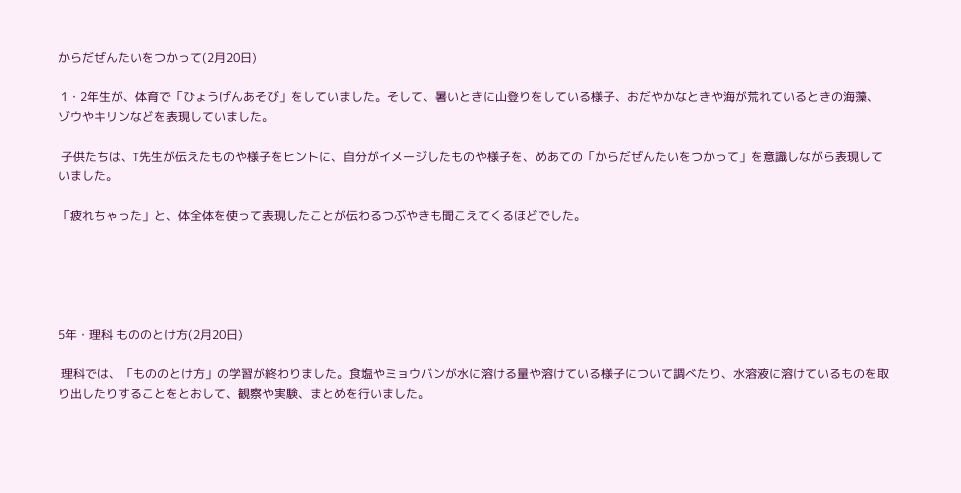からだぜんたいをつかって(2月20日)

 1・2年生が、体育で「ひょうげんあそび」をしていました。そして、暑いときに山登りをしている様子、おだやかなときや海が荒れているときの海藻、ゾウやキリンなどを表現していました。

 子供たちは、T先生が伝えたものや様子をヒントに、自分がイメージしたものや様子を、めあての「からだぜんたいをつかって」を意識しながら表現していました。

「疲れちゃった」と、体全体を使って表現したことが伝わるつぶやきも聞こえてくるほどでした。





5年・理科 もののとけ方(2月20日)

 理科では、「もののとけ方」の学習が終わりました。食塩やミョウバンが水に溶ける量や溶けている様子について調べたり、水溶液に溶けているものを取り出したりすることをとおして、観察や実験、まとめを行いました。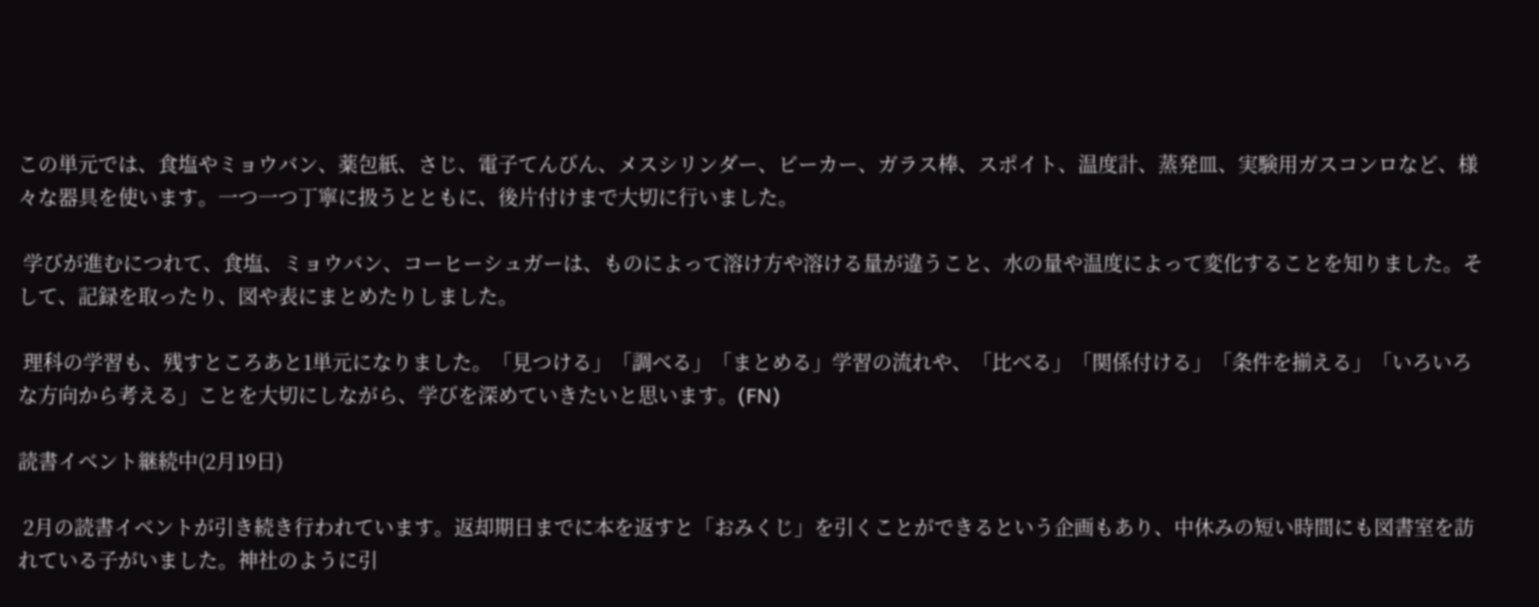この単元では、食塩やミョウバン、薬包紙、さじ、電子てんびん、メスシリンダー、ビーカー、ガラス棒、スポイト、温度計、蒸発皿、実験用ガスコンロなど、様々な器具を使います。一つ一つ丁寧に扱うとともに、後片付けまで大切に行いました。

 学びが進むにつれて、食塩、ミョウバン、コーヒーシュガーは、ものによって溶け方や溶ける量が違うこと、水の量や温度によって変化することを知りました。そして、記録を取ったり、図や表にまとめたりしました。

 理科の学習も、残すところあと1単元になりました。「見つける」「調べる」「まとめる」学習の流れや、「比べる」「関係付ける」「条件を揃える」「いろいろな方向から考える」ことを大切にしながら、学びを深めていきたいと思います。(FN)

読書イベント継続中(2月19日)

 2月の読書イベントが引き続き行われています。返却期日までに本を返すと「おみくじ」を引くことができるという企画もあり、中休みの短い時間にも図書室を訪れている子がいました。神社のように引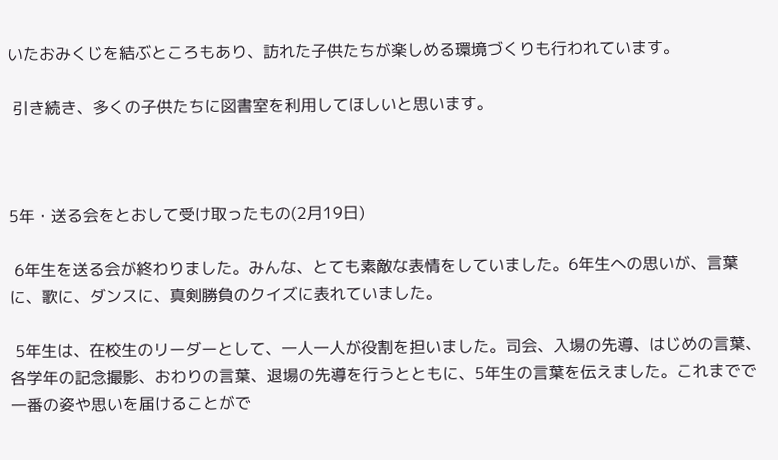いたおみくじを結ぶところもあり、訪れた子供たちが楽しめる環境づくりも行われています。

 引き続き、多くの子供たちに図書室を利用してほしいと思います。



5年・送る会をとおして受け取ったもの(2月19日)

 6年生を送る会が終わりました。みんな、とても素敵な表情をしていました。6年生への思いが、言葉に、歌に、ダンスに、真剣勝負のクイズに表れていました。

 5年生は、在校生のリーダーとして、一人一人が役割を担いました。司会、入場の先導、はじめの言葉、各学年の記念撮影、おわりの言葉、退場の先導を行うとともに、5年生の言葉を伝えました。これまでで一番の姿や思いを届けることがで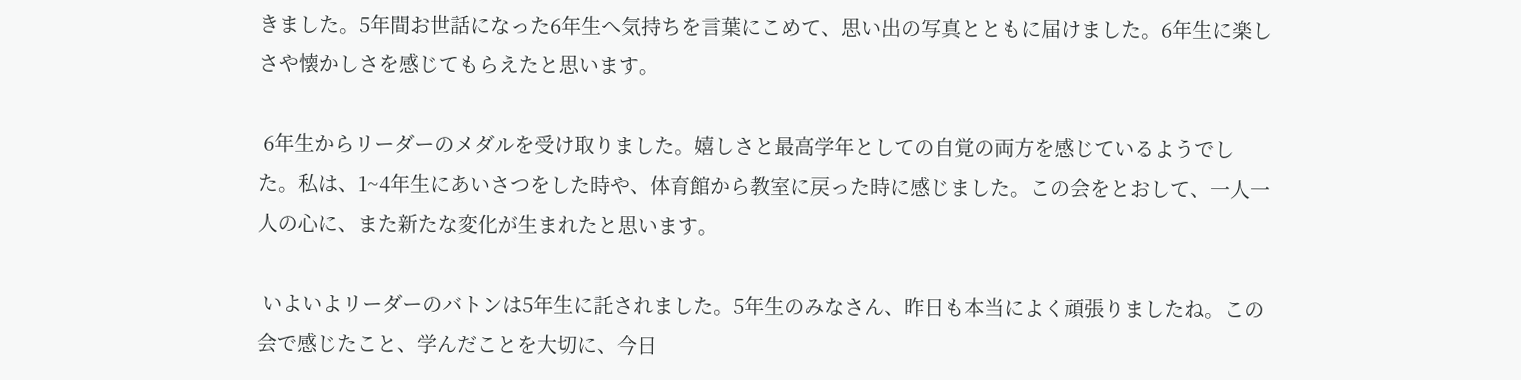きました。5年間お世話になった6年生へ気持ちを言葉にこめて、思い出の写真とともに届けました。6年生に楽しさや懐かしさを感じてもらえたと思います。

 6年生からリーダーのメダルを受け取りました。嬉しさと最高学年としての自覚の両方を感じているようでした。私は、1~4年生にあいさつをした時や、体育館から教室に戻った時に感じました。この会をとおして、一人一人の心に、また新たな変化が生まれたと思います。

 いよいよリーダーのバトンは5年生に託されました。5年生のみなさん、昨日も本当によく頑張りましたね。この会で感じたこと、学んだことを大切に、今日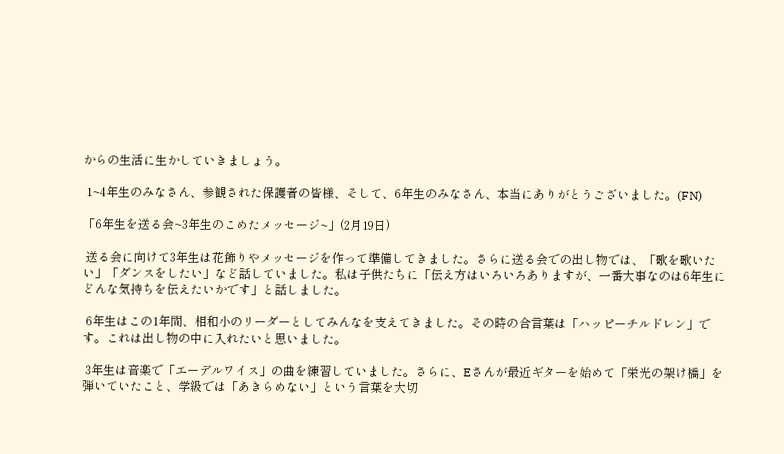からの生活に生かしていきましょう。

 1~4年生のみなさん、参観された保護者の皆様、そして、6年生のみなさん、本当にありがとうございました。(FN)

「6年生を送る会~3年生のこめたメッセージ~」(2月19日)

 送る会に向けて3年生は花飾りやメッセージを作って準備してきました。さらに送る会での出し物では、「歌を歌いたい」「ダンスをしたい」など話していました。私は子供たちに「伝え方はいろいろありますが、一番大事なのは6年生にどんな気持ちを伝えたいかです」と話しました。

 6年生はこの1年間、相和小のリーダーとしてみんなを支えてきました。その時の合言葉は「ハッピーチルドレン」です。これは出し物の中に入れたいと思いました。

 3年生は音楽で「エーデルワイス」の曲を練習していました。さらに、Eさんが最近ギターを始めて「栄光の架け橋」を弾いていたこと、学級では「あきらめない」という言葉を大切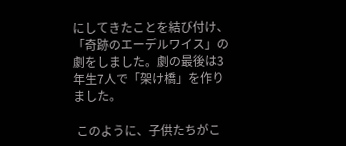にしてきたことを結び付け、「奇跡のエーデルワイス」の劇をしました。劇の最後は3年生7人で「架け橋」を作りました。

 このように、子供たちがこ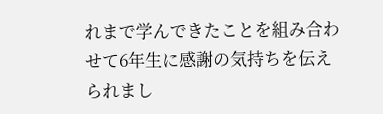れまで学んできたことを組み合わせて6年生に感謝の気持ちを伝えられまし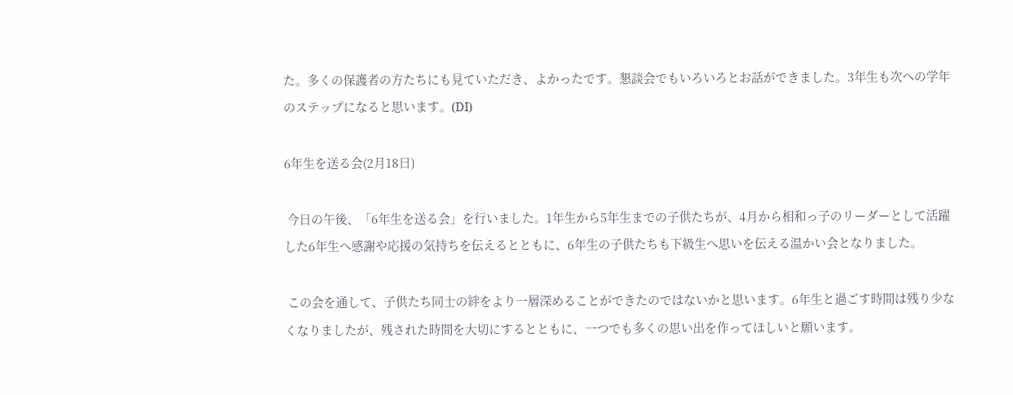た。多くの保護者の方たちにも見ていただき、よかったです。懇談会でもいろいろとお話ができました。3年生も次への学年のステップになると思います。(DI)

6年生を送る会(2月18日)

 今日の午後、「6年生を送る会」を行いました。1年生から5年生までの子供たちが、4月から相和っ子のリーダーとして活躍した6年生へ感謝や応援の気持ちを伝えるとともに、6年生の子供たちも下級生へ思いを伝える温かい会となりました。

 この会を通して、子供たち同士の絆をより一層深めることができたのではないかと思います。6年生と過ごす時間は残り少なくなりましたが、残された時間を大切にするとともに、一つでも多くの思い出を作ってほしいと願います。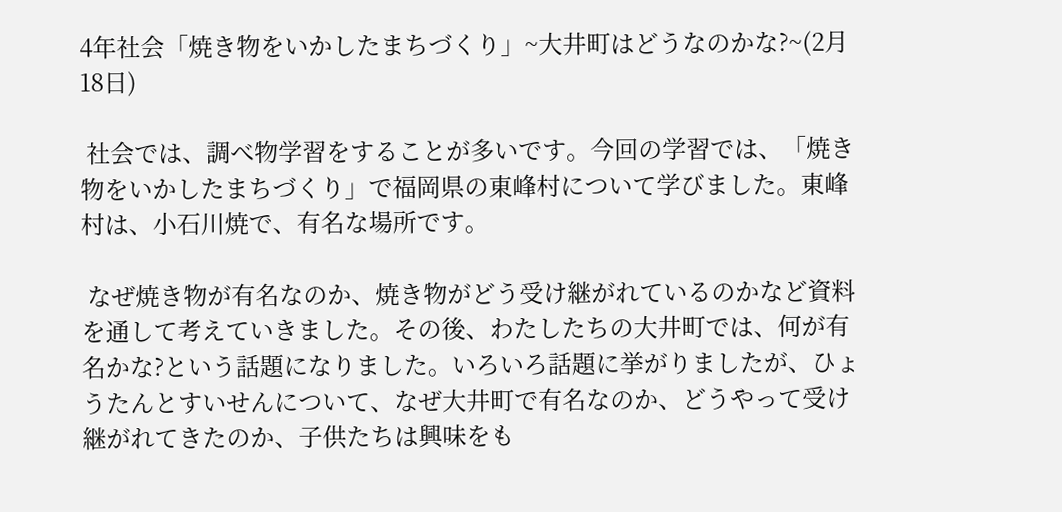4年社会「焼き物をいかしたまちづくり」~大井町はどうなのかな?~(2月18日)

 社会では、調べ物学習をすることが多いです。今回の学習では、「焼き物をいかしたまちづくり」で福岡県の東峰村について学びました。東峰村は、小石川焼で、有名な場所です。

 なぜ焼き物が有名なのか、焼き物がどう受け継がれているのかなど資料を通して考えていきました。その後、わたしたちの大井町では、何が有名かな?という話題になりました。いろいろ話題に挙がりましたが、ひょうたんとすいせんについて、なぜ大井町で有名なのか、どうやって受け継がれてきたのか、子供たちは興味をも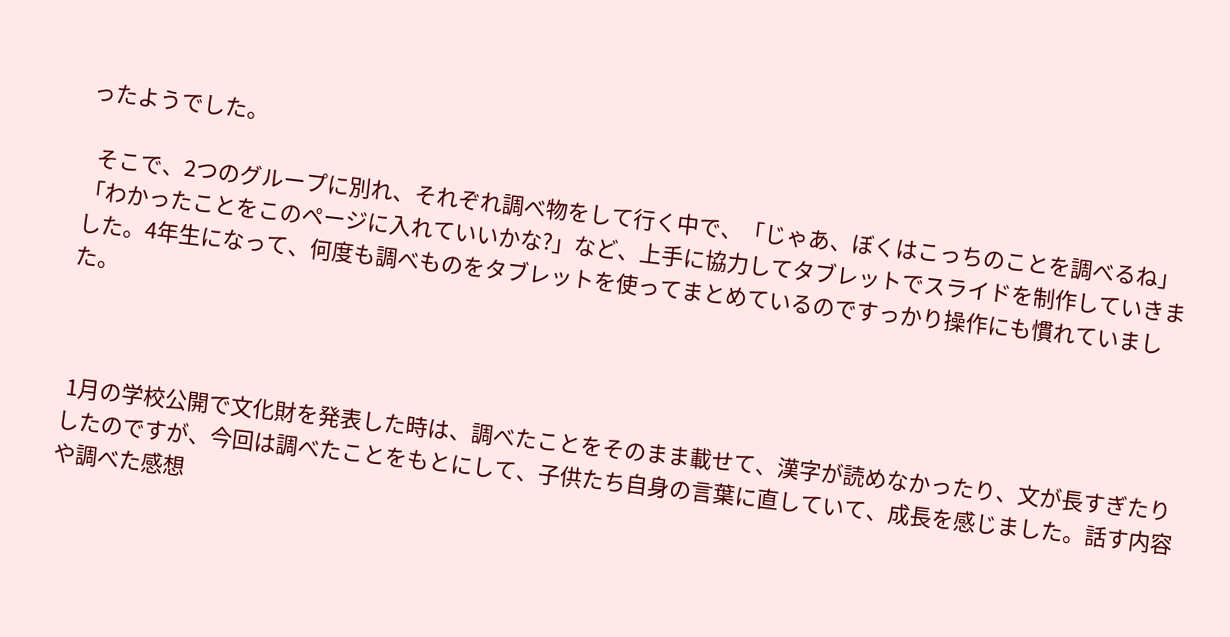ったようでした。

  そこで、2つのグループに別れ、それぞれ調べ物をして行く中で、「じゃあ、ぼくはこっちのことを調べるね」「わかったことをこのページに入れていいかな?」など、上手に協力してタブレットでスライドを制作していきました。4年生になって、何度も調べものをタブレットを使ってまとめているのですっかり操作にも慣れていました。



 1月の学校公開で文化財を発表した時は、調べたことをそのまま載せて、漢字が読めなかったり、文が長すぎたりしたのですが、今回は調べたことをもとにして、子供たち自身の言葉に直していて、成長を感じました。話す内容や調べた感想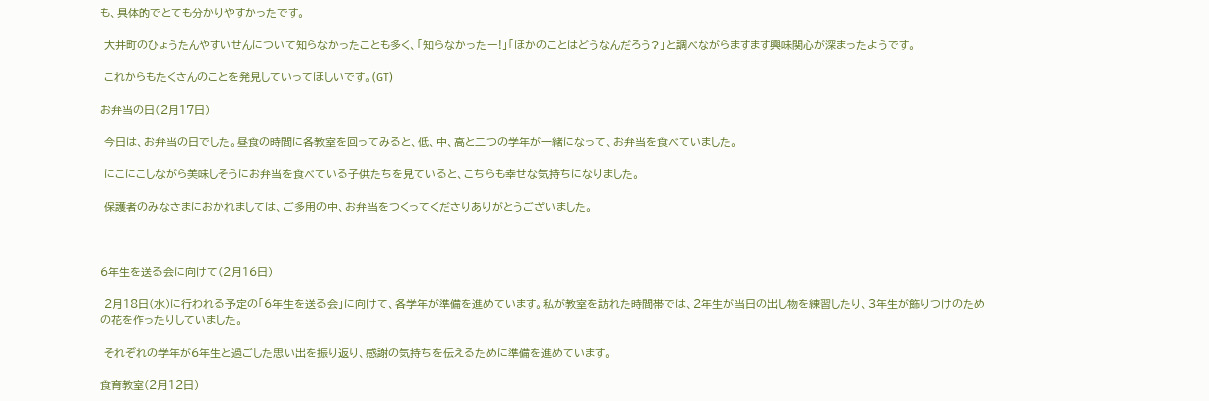も、具体的でとても分かりやすかったです。

 大井町のひょうたんやすいせんについて知らなかったことも多く、「知らなかったー!」「ほかのことはどうなんだろう?」と調べながらますます興味関心が深まったようです。

 これからもたくさんのことを発見していってほしいです。(GT)

お弁当の日(2月17日)

 今日は、お弁当の日でした。昼食の時間に各教室を回ってみると、低、中、高と二つの学年が一緒になって、お弁当を食べていました。

 にこにこしながら美味しそうにお弁当を食べている子供たちを見ていると、こちらも幸せな気持ちになりました。

 保護者のみなさまにおかれましては、ご多用の中、お弁当をつくってくださりありがとうございました。



6年生を送る会に向けて(2月16日)

 2月18日(水)に行われる予定の「6年生を送る会」に向けて、各学年が準備を進めています。私が教室を訪れた時間帯では、2年生が当日の出し物を練習したり、3年生が飾りつけのための花を作ったりしていました。

 それぞれの学年が6年生と過ごした思い出を振り返り、感謝の気持ちを伝えるために準備を進めています。

食育教室(2月12日)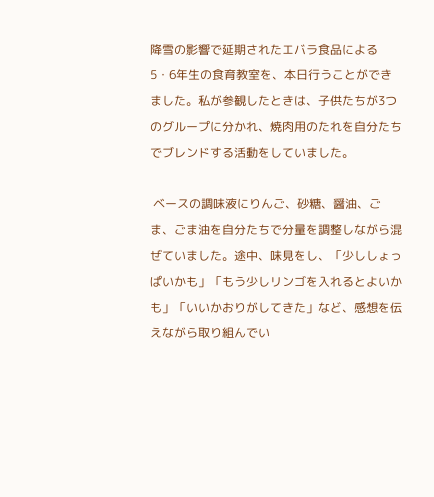降雪の影響で延期されたエバラ食品による5・6年生の食育教室を、本日行うことができました。私が参観したときは、子供たちが3つのグループに分かれ、焼肉用のたれを自分たちでブレンドする活動をしていました。

 ベースの調味液にりんご、砂糖、醤油、ごま、ごま油を自分たちで分量を調整しながら混ぜていました。途中、味見をし、「少ししょっぱいかも」「もう少しリンゴを入れるとよいかも」「いいかおりがしてきた」など、感想を伝えながら取り組んでい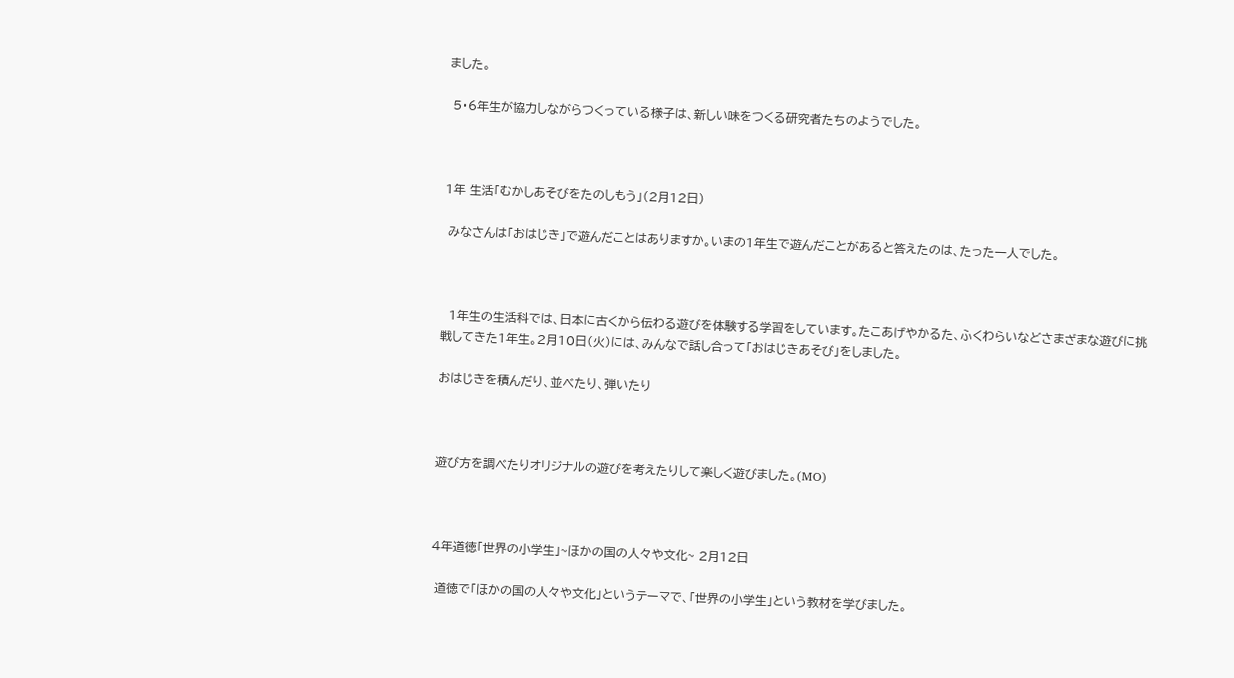ました。

 5・6年生が協力しながらつくっている様子は、新しい味をつくる研究者たちのようでした。



1年 生活「むかしあそびをたのしもう」(2月12日)

 みなさんは「おはじき」で遊んだことはありますか。いまの1年生で遊んだことがあると答えたのは、たった一人でした。



  1年生の生活科では、日本に古くから伝わる遊びを体験する学習をしています。たこあげやかるた、ふくわらいなどさまざまな遊びに挑戦してきた1年生。2月10日(火)には、みんなで話し合って「おはじきあそび」をしました。

おはじきを積んだり、並べたり、弾いたり



遊び方を調べたりオリジナルの遊びを考えたりして楽しく遊びました。(MO)



4年道徳「世界の小学生」~ほかの国の人々や文化~ 2月12日

 道徳で「ほかの国の人々や文化」というテーマで、「世界の小学生」という教材を学びました。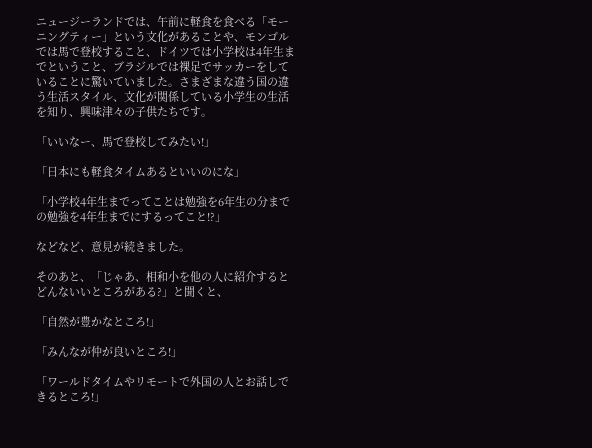ニュージーランドでは、午前に軽食を食べる「モーニングティー」という文化があることや、モンゴルでは馬で登校すること、ドイツでは小学校は4年生までということ、ブラジルでは裸足でサッカーをしていることに驚いていました。さまざまな違う国の違う生活スタイル、文化が関係している小学生の生活を知り、興味津々の子供たちです。

「いいなー、馬で登校してみたい!」

「日本にも軽食タイムあるといいのにな」

「小学校4年生までってことは勉強を6年生の分までの勉強を4年生までにするってこと!?」

などなど、意見が続きました。

そのあと、「じゃあ、相和小を他の人に紹介するとどんないいところがある?」と聞くと、

「自然が豊かなところ!」

「みんなが仲が良いところ!」

「ワールドタイムやリモートで外国の人とお話しできるところ!」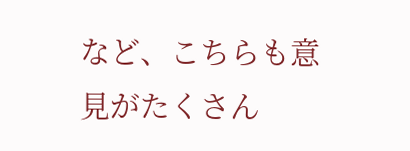など、こちらも意見がたくさん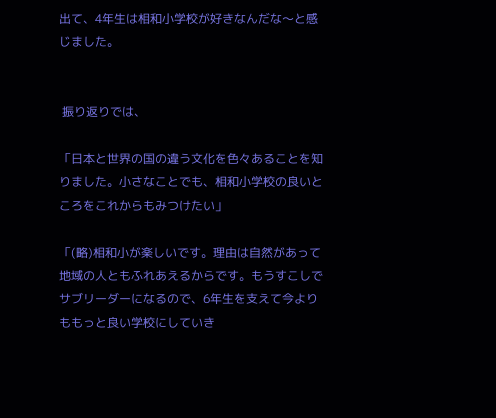出て、4年生は相和小学校が好きなんだな〜と感じました。


 振り返りでは、

「日本と世界の国の違う文化を色々あることを知りました。小さなことでも、相和小学校の良いところをこれからもみつけたい」

「(略)相和小が楽しいです。理由は自然があって地域の人ともふれあえるからです。もうすこしでサブリーダーになるので、6年生を支えて今よりももっと良い学校にしていき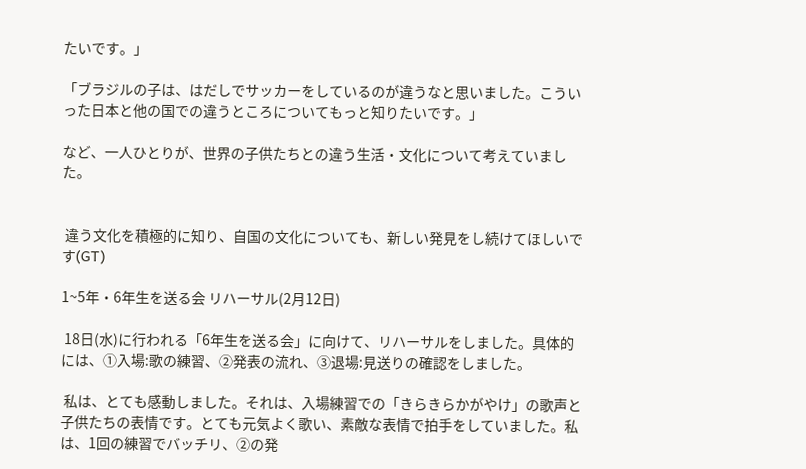たいです。」

「ブラジルの子は、はだしでサッカーをしているのが違うなと思いました。こういった日本と他の国での違うところについてもっと知りたいです。」

など、一人ひとりが、世界の子供たちとの違う生活・文化について考えていました。


 違う文化を積極的に知り、自国の文化についても、新しい発見をし続けてほしいです(GT)

1~5年・6年生を送る会 リハーサル(2月12日)

 18日(水)に行われる「6年生を送る会」に向けて、リハーサルをしました。具体的には、①入場:歌の練習、②発表の流れ、③退場:見送りの確認をしました。

 私は、とても感動しました。それは、入場練習での「きらきらかがやけ」の歌声と子供たちの表情です。とても元気よく歌い、素敵な表情で拍手をしていました。私は、1回の練習でバッチリ、②の発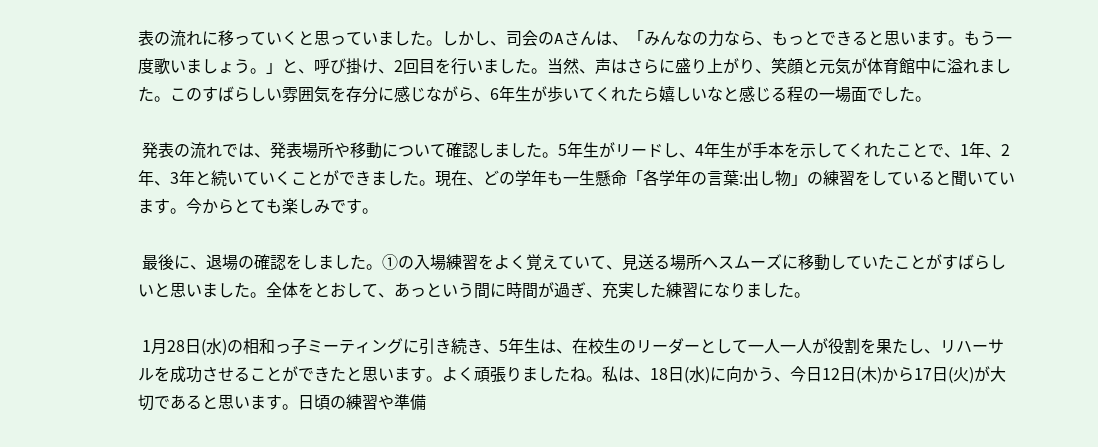表の流れに移っていくと思っていました。しかし、司会のAさんは、「みんなの力なら、もっとできると思います。もう一度歌いましょう。」と、呼び掛け、2回目を行いました。当然、声はさらに盛り上がり、笑顔と元気が体育館中に溢れました。このすばらしい雰囲気を存分に感じながら、6年生が歩いてくれたら嬉しいなと感じる程の一場面でした。

 発表の流れでは、発表場所や移動について確認しました。5年生がリードし、4年生が手本を示してくれたことで、1年、2年、3年と続いていくことができました。現在、どの学年も一生懸命「各学年の言葉:出し物」の練習をしていると聞いています。今からとても楽しみです。

 最後に、退場の確認をしました。①の入場練習をよく覚えていて、見送る場所へスムーズに移動していたことがすばらしいと思いました。全体をとおして、あっという間に時間が過ぎ、充実した練習になりました。

 1月28日(水)の相和っ子ミーティングに引き続き、5年生は、在校生のリーダーとして一人一人が役割を果たし、リハーサルを成功させることができたと思います。よく頑張りましたね。私は、18日(水)に向かう、今日12日(木)から17日(火)が大切であると思います。日頃の練習や準備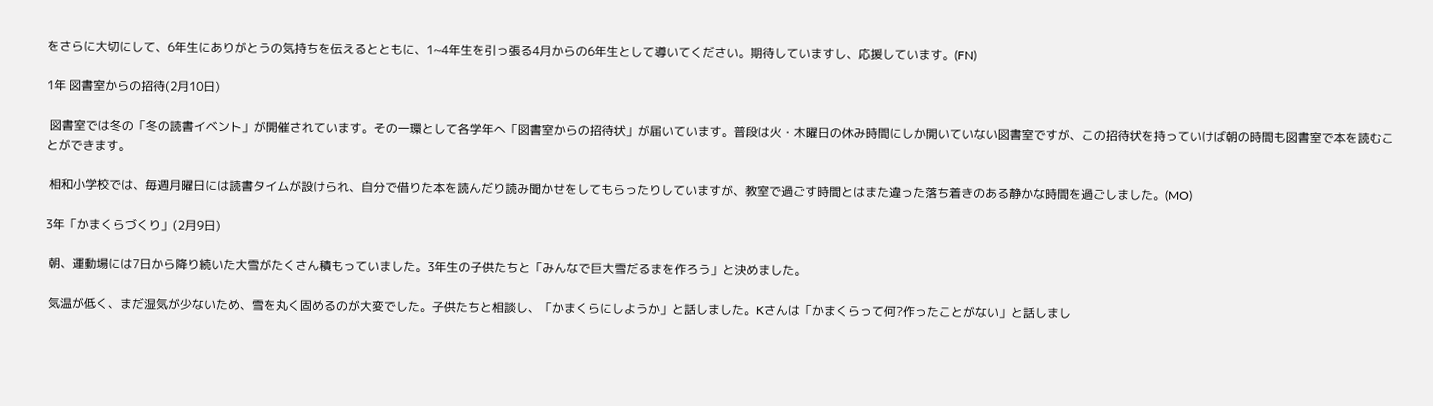をさらに大切にして、6年生にありがとうの気持ちを伝えるとともに、1~4年生を引っ張る4月からの6年生として導いてください。期待していますし、応援しています。(FN)

1年 図書室からの招待(2月10日)

 図書室では冬の「冬の読書イベント」が開催されています。その一環として各学年へ「図書室からの招待状」が届いています。普段は火・木曜日の休み時間にしか開いていない図書室ですが、この招待状を持っていけば朝の時間も図書室で本を読むことができます。

 相和小学校では、毎週月曜日には読書タイムが設けられ、自分で借りた本を読んだり読み聞かせをしてもらったりしていますが、教室で過ごす時間とはまた違った落ち着きのある静かな時間を過ごしました。(MO)

3年「かまくらづくり」(2月9日)

 朝、運動場には7日から降り続いた大雪がたくさん積もっていました。3年生の子供たちと「みんなで巨大雪だるまを作ろう」と決めました。

 気温が低く、まだ湿気が少ないため、雪を丸く固めるのが大変でした。子供たちと相談し、「かまくらにしようか」と話しました。Kさんは「かまくらって何?作ったことがない」と話しまし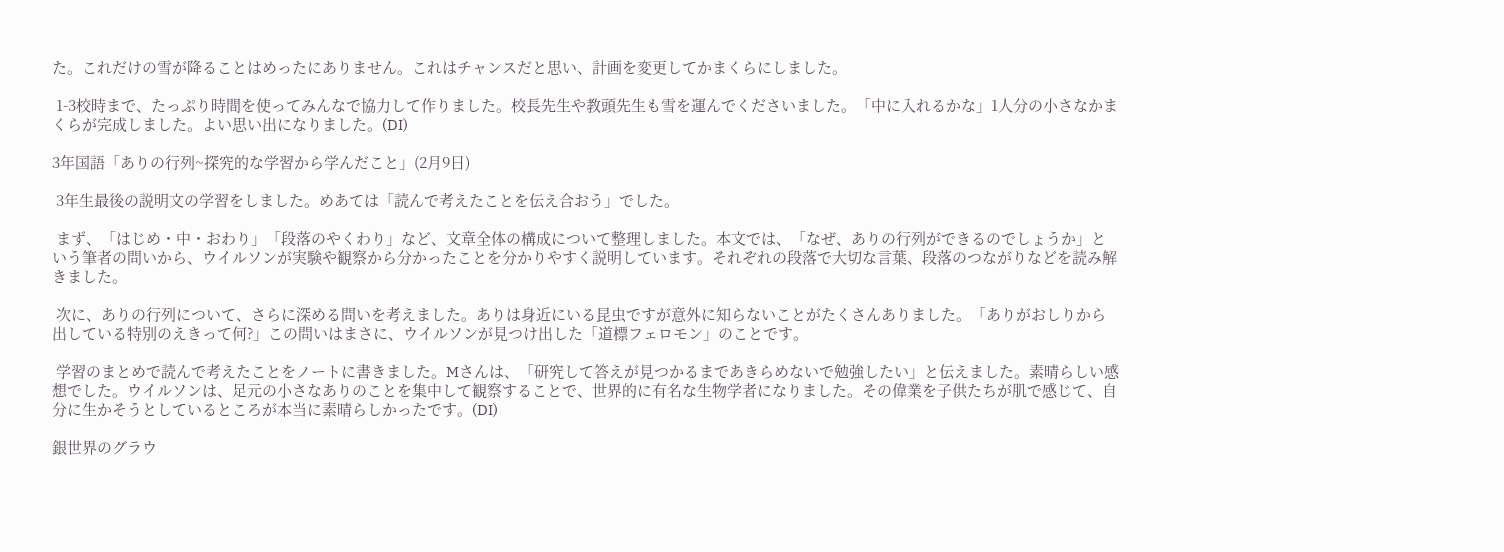た。これだけの雪が降ることはめったにありません。これはチャンスだと思い、計画を変更してかまくらにしました。

 1-3校時まで、たっぷり時間を使ってみんなで協力して作りました。校長先生や教頭先生も雪を運んでくださいました。「中に入れるかな」1人分の小さなかまくらが完成しました。よい思い出になりました。(DI)

3年国語「ありの行列~探究的な学習から学んだこと」(2月9日)

 3年生最後の説明文の学習をしました。めあては「読んで考えたことを伝え合おう」でした。

 まず、「はじめ・中・おわり」「段落のやくわり」など、文章全体の構成について整理しました。本文では、「なぜ、ありの行列ができるのでしょうか」という筆者の問いから、ウイルソンが実験や観察から分かったことを分かりやすく説明しています。それぞれの段落で大切な言葉、段落のつながりなどを読み解きました。

 次に、ありの行列について、さらに深める問いを考えました。ありは身近にいる昆虫ですが意外に知らないことがたくさんありました。「ありがおしりから出している特別のえきって何?」この問いはまさに、ウイルソンが見つけ出した「道標フェロモン」のことです。

 学習のまとめで読んで考えたことをノートに書きました。Mさんは、「研究して答えが見つかるまであきらめないで勉強したい」と伝えました。素晴らしい感想でした。ウイルソンは、足元の小さなありのことを集中して観察することで、世界的に有名な生物学者になりました。その偉業を子供たちが肌で感じて、自分に生かそうとしているところが本当に素晴らしかったです。(DI)

銀世界のグラウ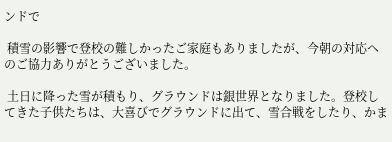ンドで

 積雪の影響で登校の難しかったご家庭もありましたが、今朝の対応へのご協力ありがとうございました。

 土日に降った雪が積もり、グラウンドは銀世界となりました。登校してきた子供たちは、大喜びでグラウンドに出て、雪合戦をしたり、かま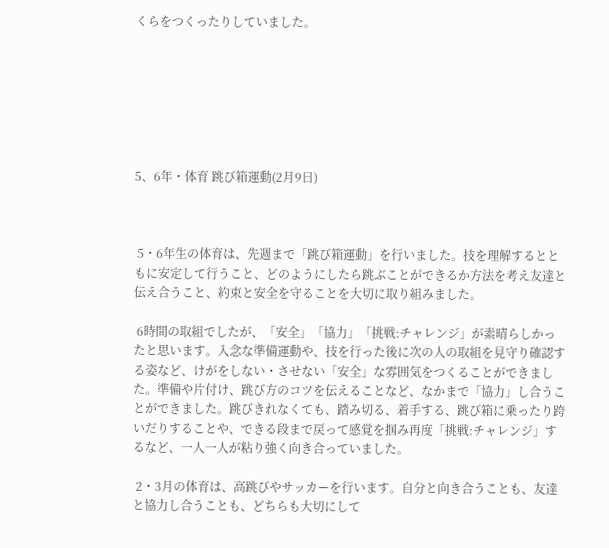くらをつくったりしていました。







5、6年・体育 跳び箱運動(2月9日)



 5・6年生の体育は、先週まで「跳び箱運動」を行いました。技を理解するとともに安定して行うこと、どのようにしたら跳ぶことができるか方法を考え友達と伝え合うこと、約束と安全を守ることを大切に取り組みました。

 6時間の取組でしたが、「安全」「協力」「挑戦:チャレンジ」が素晴らしかったと思います。入念な準備運動や、技を行った後に次の人の取組を見守り確認する姿など、けがをしない・させない「安全」な雰囲気をつくることができました。準備や片付け、跳び方のコツを伝えることなど、なかまで「協力」し合うことができました。跳びきれなくても、踏み切る、着手する、跳び箱に乗ったり跨いだりすることや、できる段まで戻って感覚を掴み再度「挑戦:チャレンジ」するなど、一人一人が粘り強く向き合っていました。

 2・3月の体育は、高跳びやサッカーを行います。自分と向き合うことも、友達と協力し合うことも、どちらも大切にして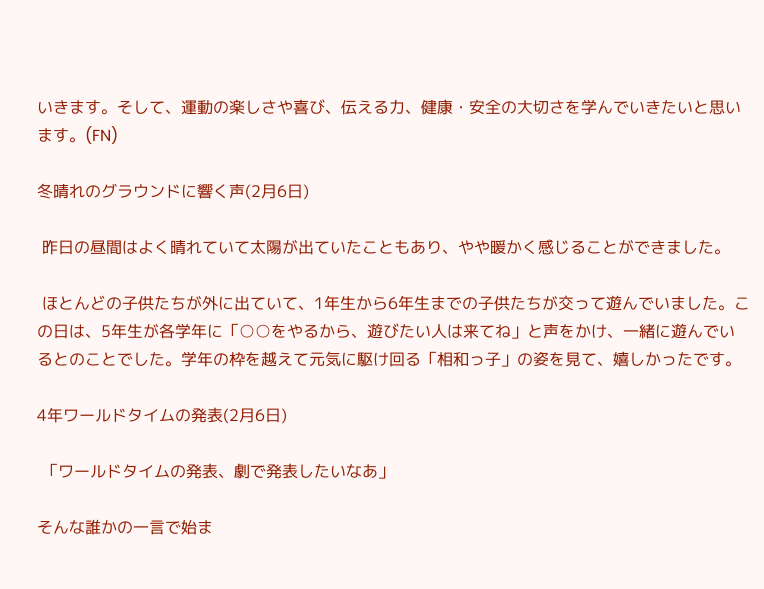いきます。そして、運動の楽しさや喜び、伝える力、健康・安全の大切さを学んでいきたいと思います。(FN)

冬晴れのグラウンドに響く声(2月6日)

 昨日の昼間はよく晴れていて太陽が出ていたこともあり、やや暖かく感じることができました。

 ほとんどの子供たちが外に出ていて、1年生から6年生までの子供たちが交って遊んでいました。この日は、5年生が各学年に「○○をやるから、遊びたい人は来てね」と声をかけ、一緒に遊んでいるとのことでした。学年の枠を越えて元気に駆け回る「相和っ子」の姿を見て、嬉しかったです。

4年ワールドタイムの発表(2月6日)

 「ワールドタイムの発表、劇で発表したいなあ」

そんな誰かの一言で始ま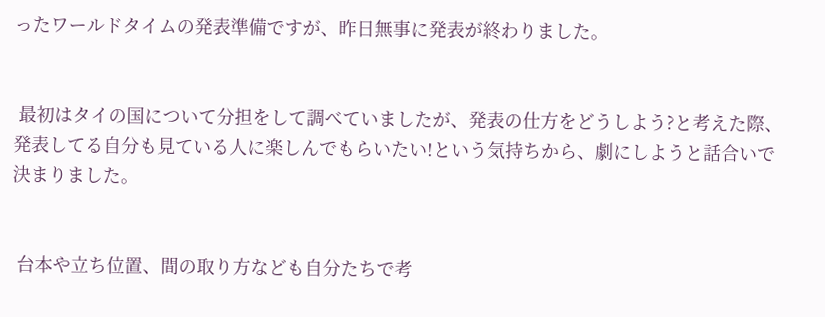ったワールドタイムの発表準備ですが、昨日無事に発表が終わりました。


 最初はタイの国について分担をして調べていましたが、発表の仕方をどうしよう?と考えた際、発表してる自分も見ている人に楽しんでもらいたい!という気持ちから、劇にしようと話合いで決まりました。


 台本や立ち位置、間の取り方なども自分たちで考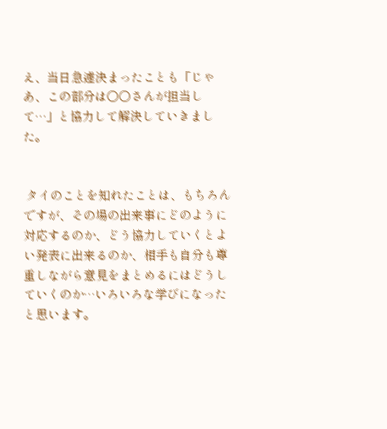え、当日急遽決まったことも「じゃあ、この部分は○○さんが担当して…」と協力して解決していきました。


 タイのことを知れたことは、もちろんですが、その場の出来事にどのように対応するのか、どう協力していくとよい発表に出来るのか、相手も自分も尊重しながら意見をまとめるにはどうしていくのか…いろいろな学びになったと思います。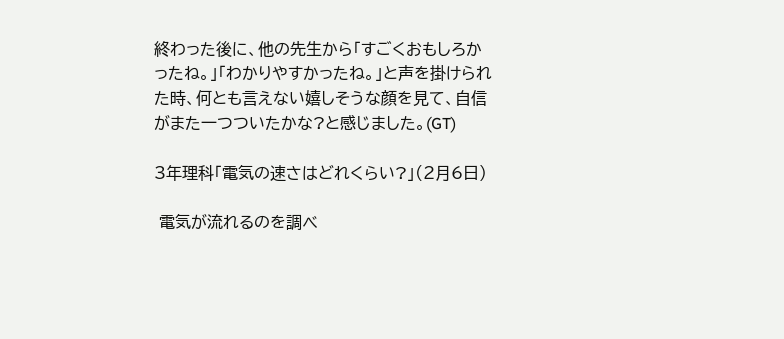終わった後に、他の先生から「すごくおもしろかったね。」「わかりやすかったね。」と声を掛けられた時、何とも言えない嬉しそうな顔を見て、自信がまた一つついたかな?と感じました。(GT)

3年理科「電気の速さはどれくらい?」(2月6日)

 電気が流れるのを調べ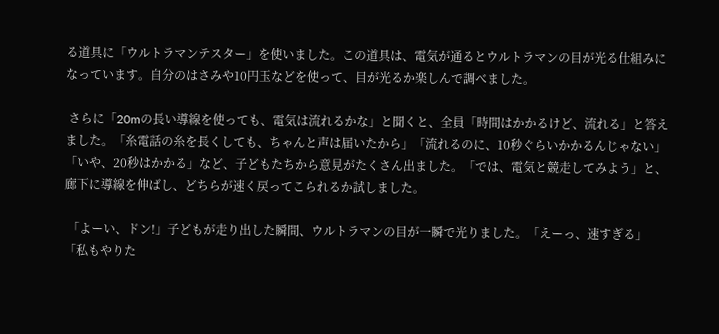る道具に「ウルトラマンテスター」を使いました。この道具は、電気が通るとウルトラマンの目が光る仕組みになっています。自分のはさみや10円玉などを使って、目が光るか楽しんで調べました。

 さらに「20mの長い導線を使っても、電気は流れるかな」と聞くと、全員「時間はかかるけど、流れる」と答えました。「糸電話の糸を長くしても、ちゃんと声は届いたから」「流れるのに、10秒ぐらいかかるんじゃない」「いや、20秒はかかる」など、子どもたちから意見がたくさん出ました。「では、電気と競走してみよう」と、廊下に導線を伸ばし、どちらが速く戻ってこられるか試しました。

 「よーい、ドン!」子どもが走り出した瞬間、ウルトラマンの目が一瞬で光りました。「えーっ、速すぎる」「私もやりた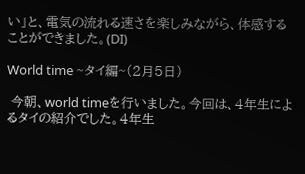い」と、電気の流れる速さを楽しみながら、体感することができました。(DI)

World time ~タイ編~(2月5日)

 今朝、world timeを行いました。今回は、4年生によるタイの紹介でした。4年生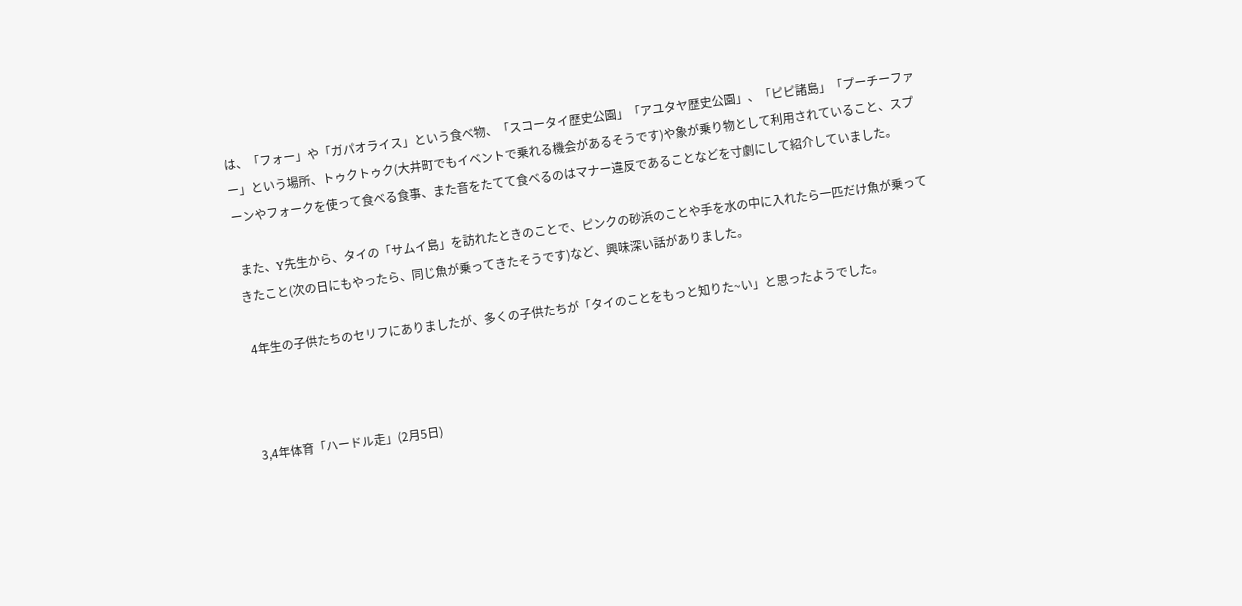は、「フォー」や「ガパオライス」という食べ物、「スコータイ歴史公園」「アユタヤ歴史公園」、「ピピ諸島」「プーチーファー」という場所、トゥクトゥク(大井町でもイベントで乗れる機会があるそうです)や象が乗り物として利用されていること、スプーンやフォークを使って食べる食事、また音をたてて食べるのはマナー違反であることなどを寸劇にして紹介していました。

 また、Y先生から、タイの「サムイ島」を訪れたときのことで、ピンクの砂浜のことや手を水の中に入れたら一匹だけ魚が乗ってきたこと(次の日にもやったら、同じ魚が乗ってきたそうです)など、興味深い話がありました。

 4年生の子供たちのセリフにありましたが、多くの子供たちが「タイのことをもっと知りた~い」と思ったようでした。



3,4年体育「ハードル走」(2月5日)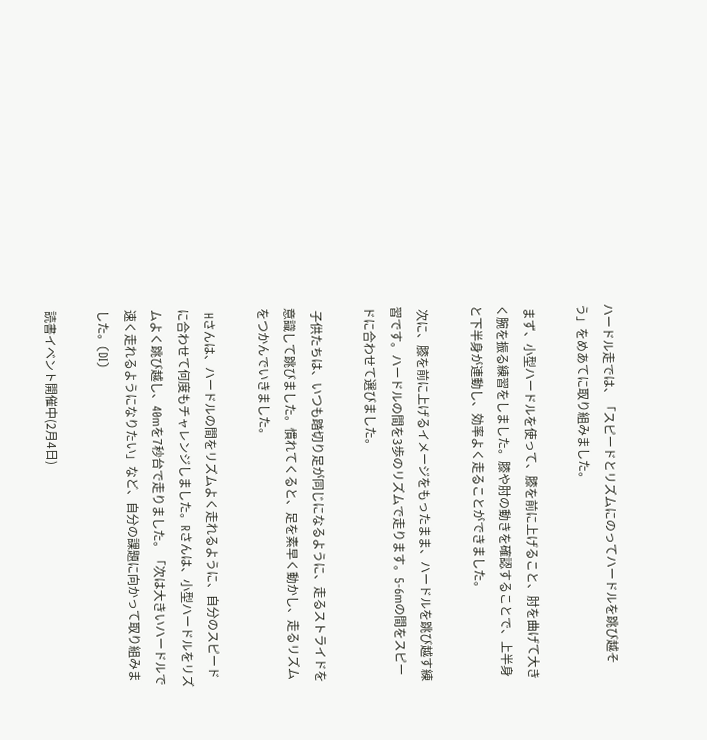ハードル走では、「スピードとリズムにのってハードルを跳び越そう」をめあてに取り組みました。

 まず、小型ハードルを使って、膝を前に上げること、肘を曲げて大きく腕を振る練習をしました。膝や肘の動きを確認することで、上半身と下半身が連動し、効率よく走ることができました。

 次に、膝を前に上げるイメージをもったまま、ハードルを跳び越す練習です。ハードルの間を3歩のリズムで走ります。5-6mの間をスピードに合わせて選びました。

 子供たちは、いつも踏切り足が同じになるように、走るストライドを意識して跳びました。慣れてくると、足を素早く動かし、走るリズムをつかんでいきました。

 Hさんは、ハードルの間をリズムよく走れるように、自分のスピードに合わせて何度もチャレンジしました。Rさんは、小型ハードルをリズムよく跳び越し、40mを7秒台で走りました。「次は大きいハードルで速く走れるようになりたい」など、自分の課題に向かって取り組みました。(DI)

読書イベント開催中(2月4日)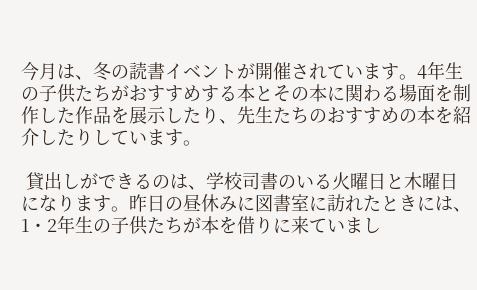今月は、冬の読書イベントが開催されています。4年生の子供たちがおすすめする本とその本に関わる場面を制作した作品を展示したり、先生たちのおすすめの本を紹介したりしています。

 貸出しができるのは、学校司書のいる火曜日と木曜日になります。昨日の昼休みに図書室に訪れたときには、1・2年生の子供たちが本を借りに来ていまし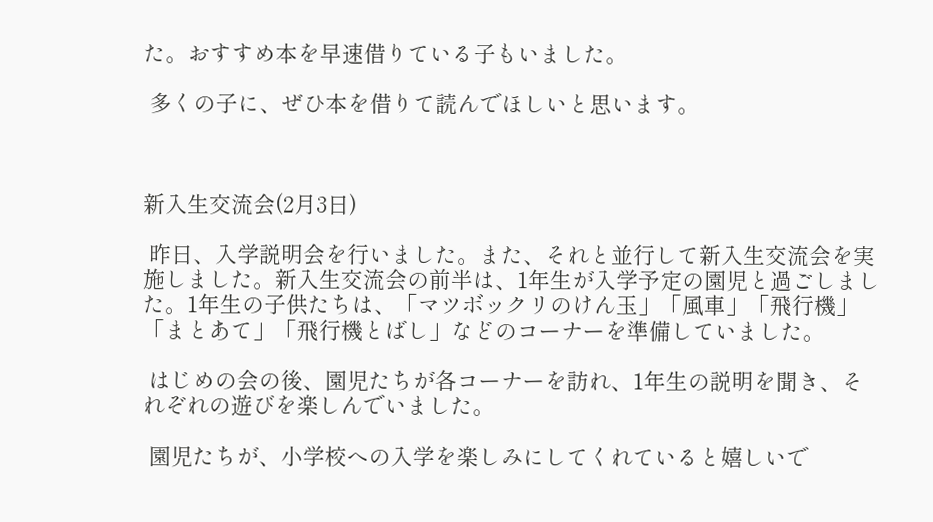た。おすすめ本を早速借りている子もいました。

 多くの子に、ぜひ本を借りて読んでほしいと思います。



新入生交流会(2月3日)

 昨日、入学説明会を行いました。また、それと並行して新入生交流会を実施しました。新入生交流会の前半は、1年生が入学予定の園児と過ごしました。1年生の子供たちは、「マツボックリのけん玉」「風車」「飛行機」「まとあて」「飛行機とばし」などのコーナーを準備していました。

 はじめの会の後、園児たちが各コーナーを訪れ、1年生の説明を聞き、それぞれの遊びを楽しんでいました。

 園児たちが、小学校への入学を楽しみにしてくれていると嬉しいで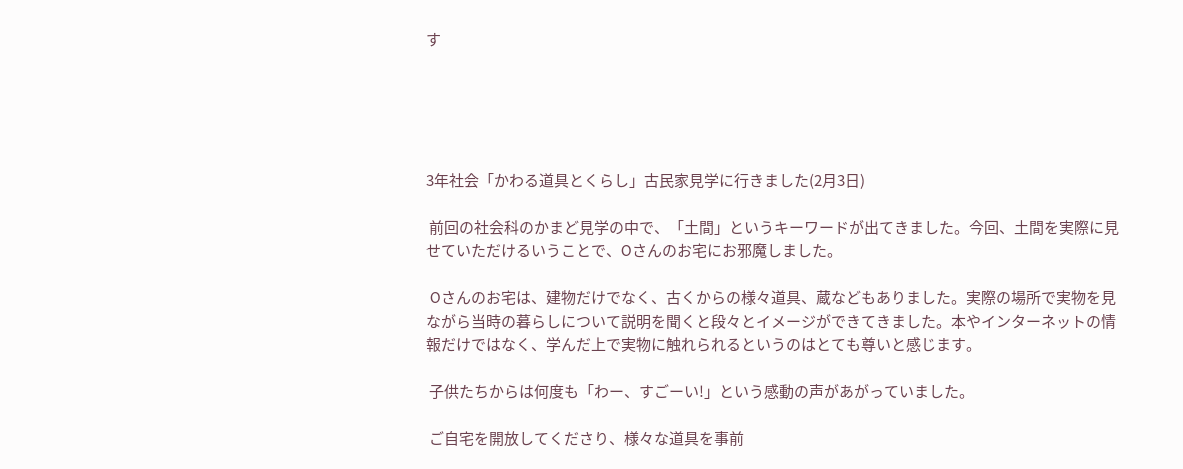す





3年社会「かわる道具とくらし」古民家見学に行きました(2月3日)

 前回の社会科のかまど見学の中で、「土間」というキーワードが出てきました。今回、土間を実際に見せていただけるいうことで、Oさんのお宅にお邪魔しました。

 Oさんのお宅は、建物だけでなく、古くからの様々道具、蔵などもありました。実際の場所で実物を見ながら当時の暮らしについて説明を聞くと段々とイメージができてきました。本やインターネットの情報だけではなく、学んだ上で実物に触れられるというのはとても尊いと感じます。

 子供たちからは何度も「わー、すごーい!」という感動の声があがっていました。

 ご自宅を開放してくださり、様々な道具を事前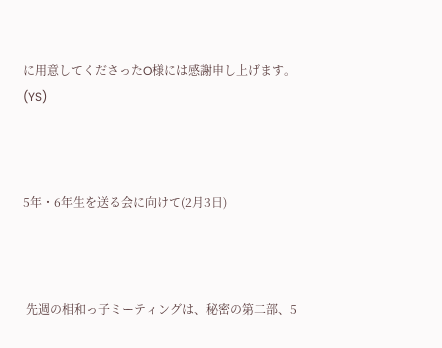に用意してくださったO様には感謝申し上げます。(YS)



5年・6年生を送る会に向けて(2月3日)



 先週の相和っ子ミーティングは、秘密の第二部、5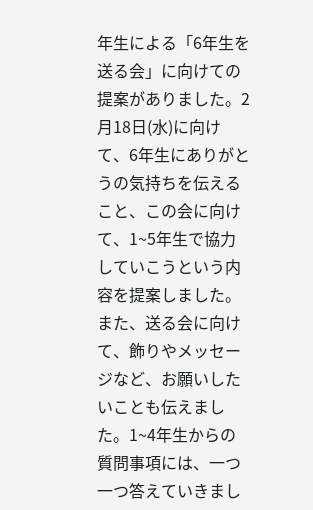年生による「6年生を送る会」に向けての提案がありました。2月18日(水)に向けて、6年生にありがとうの気持ちを伝えること、この会に向けて、1~5年生で協力していこうという内容を提案しました。また、送る会に向けて、飾りやメッセージなど、お願いしたいことも伝えました。1~4年生からの質問事項には、一つ一つ答えていきまし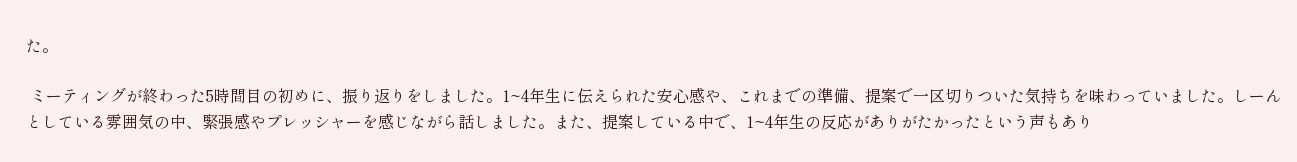た。

 ミーティングが終わった5時間目の初めに、振り返りをしました。1~4年生に伝えられた安心感や、これまでの準備、提案で一区切りついた気持ちを味わっていました。しーんとしている雰囲気の中、緊張感やプレッシャーを感じながら話しました。また、提案している中で、1~4年生の反応がありがたかったという声もあり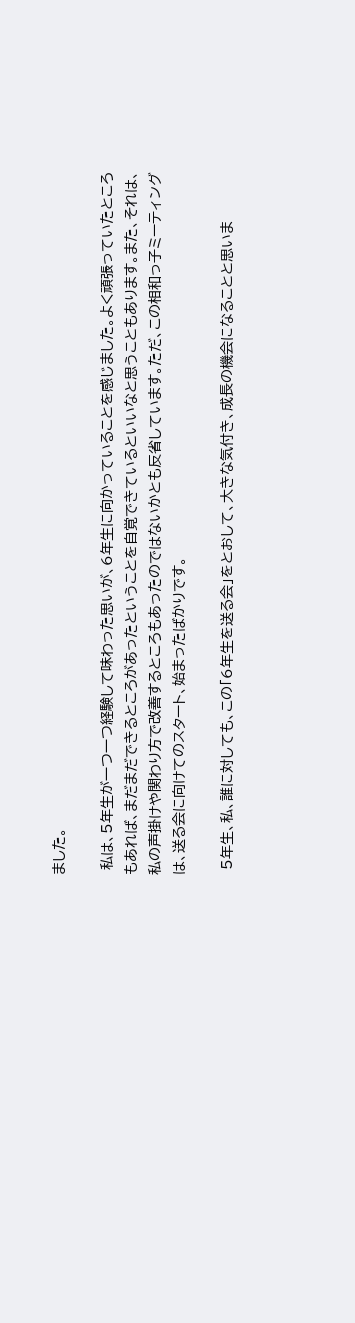ました。

 私は、5年生が一つ一つ経験して味わった思いが、6年生に向かっていることを感じました。よく頑張っていたところもあれば、まだまだできるところがあったということを自覚できているといいなと思うこともあります。また、それは、私の声掛けや関わり方で改善するところもあったのではないかとも反省しています。ただ、この相和っ子ミーティングは、送る会に向けてのスタート、始まったばかりです。

 5年生、私、誰に対しても、この「6年生を送る会」をとおして、大きな気付き、成長の機会になることと思いま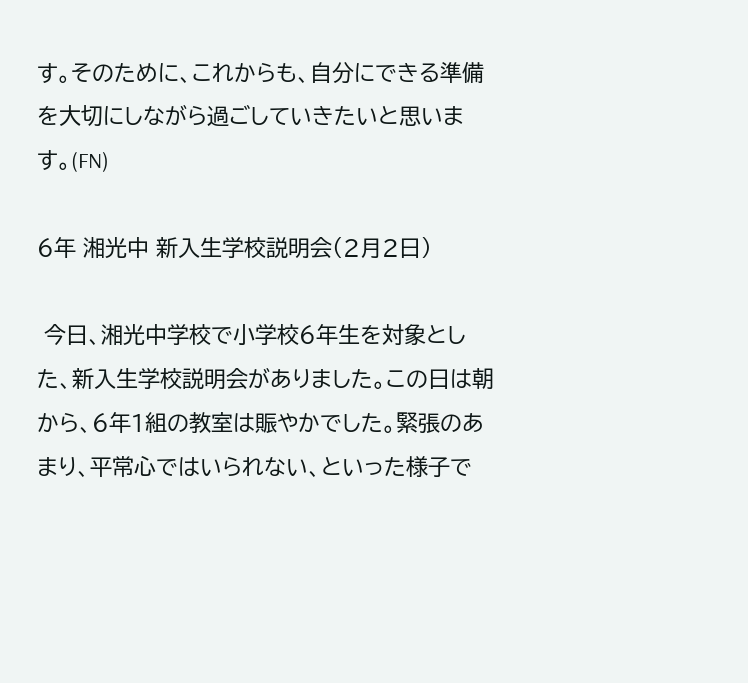す。そのために、これからも、自分にできる準備を大切にしながら過ごしていきたいと思います。(FN)

6年 湘光中 新入生学校説明会(2月2日)

 今日、湘光中学校で小学校6年生を対象とした、新入生学校説明会がありました。この日は朝から、6年1組の教室は賑やかでした。緊張のあまり、平常心ではいられない、といった様子で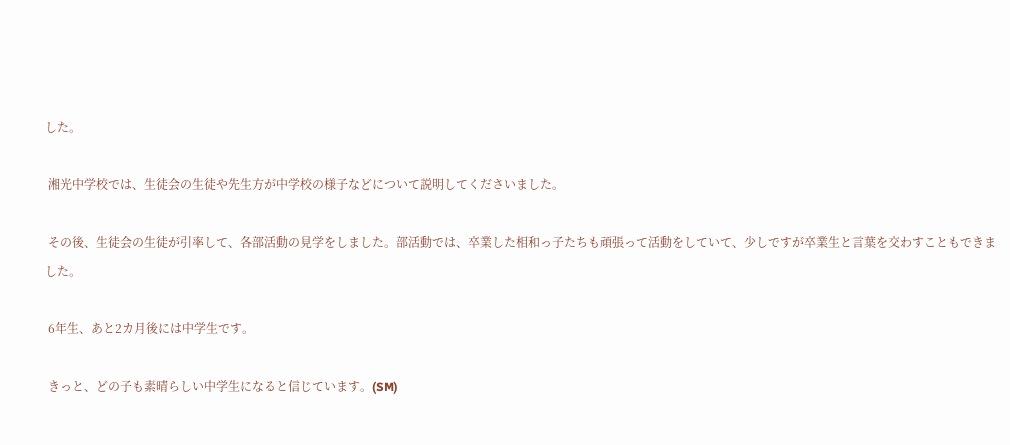した。

 湘光中学校では、生徒会の生徒や先生方が中学校の様子などについて説明してくださいました。

 その後、生徒会の生徒が引率して、各部活動の見学をしました。部活動では、卒業した相和っ子たちも頑張って活動をしていて、少しですが卒業生と言葉を交わすこともできました。

 6年生、あと2カ月後には中学生です。

 きっと、どの子も素晴らしい中学生になると信じています。(SM)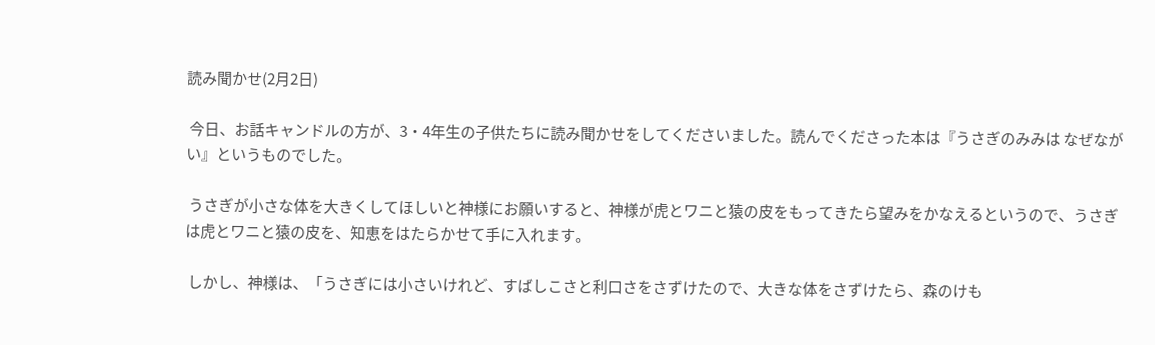読み聞かせ(2月2日)

 今日、お話キャンドルの方が、3・4年生の子供たちに読み聞かせをしてくださいました。読んでくださった本は『うさぎのみみは なぜながい』というものでした。

 うさぎが小さな体を大きくしてほしいと神様にお願いすると、神様が虎とワニと猿の皮をもってきたら望みをかなえるというので、うさぎは虎とワニと猿の皮を、知恵をはたらかせて手に入れます。

 しかし、神様は、「うさぎには小さいけれど、すばしこさと利口さをさずけたので、大きな体をさずけたら、森のけも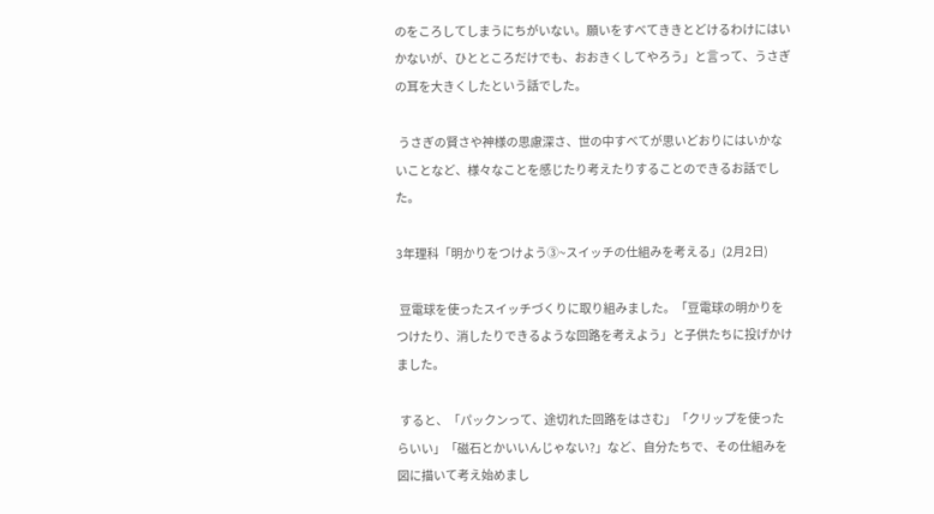のをころしてしまうにちがいない。願いをすべてききとどけるわけにはいかないが、ひとところだけでも、おおきくしてやろう」と言って、うさぎの耳を大きくしたという話でした。

 うさぎの賢さや神様の思慮深さ、世の中すべてが思いどおりにはいかないことなど、様々なことを感じたり考えたりすることのできるお話でした。

3年理科「明かりをつけよう③~スイッチの仕組みを考える」(2月2日)

 豆電球を使ったスイッチづくりに取り組みました。「豆電球の明かりをつけたり、消したりできるような回路を考えよう」と子供たちに投げかけました。

 すると、「パックンって、途切れた回路をはさむ」「クリップを使ったらいい」「磁石とかいいんじゃない?」など、自分たちで、その仕組みを図に描いて考え始めまし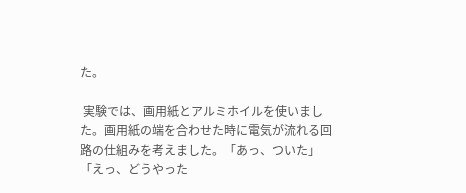た。

 実験では、画用紙とアルミホイルを使いました。画用紙の端を合わせた時に電気が流れる回路の仕組みを考えました。「あっ、ついた」「えっ、どうやった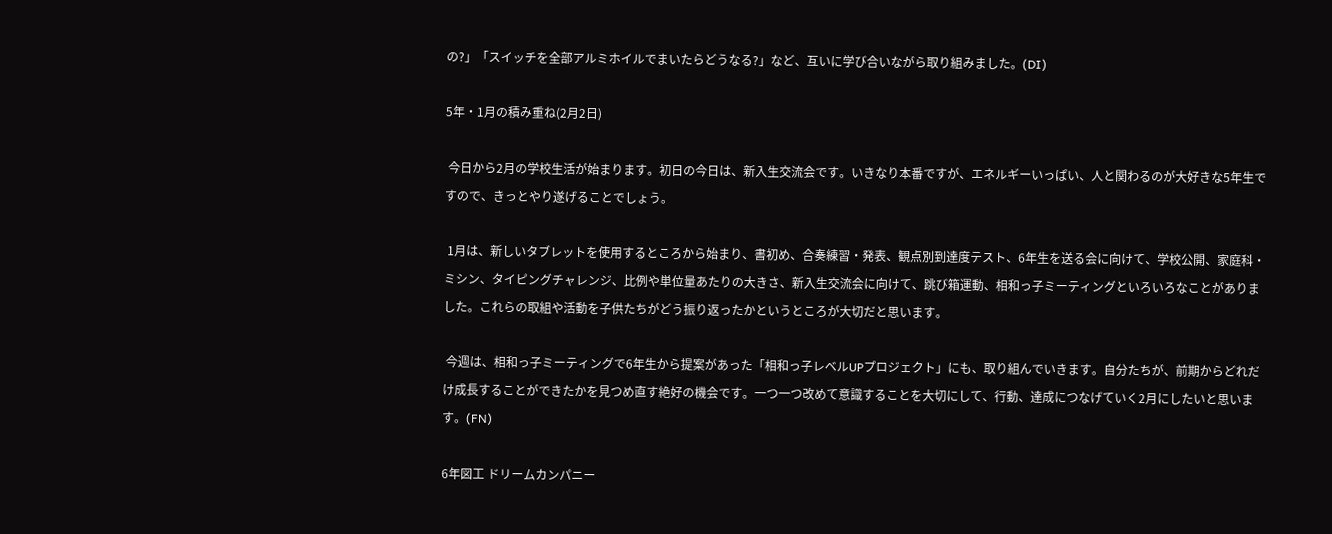の?」「スイッチを全部アルミホイルでまいたらどうなる?」など、互いに学び合いながら取り組みました。(DI)

5年・1月の積み重ね(2月2日)

 今日から2月の学校生活が始まります。初日の今日は、新入生交流会です。いきなり本番ですが、エネルギーいっぱい、人と関わるのが大好きな5年生ですので、きっとやり遂げることでしょう。

 1月は、新しいタブレットを使用するところから始まり、書初め、合奏練習・発表、観点別到達度テスト、6年生を送る会に向けて、学校公開、家庭科・ミシン、タイピングチャレンジ、比例や単位量あたりの大きさ、新入生交流会に向けて、跳び箱運動、相和っ子ミーティングといろいろなことがありました。これらの取組や活動を子供たちがどう振り返ったかというところが大切だと思います。

 今週は、相和っ子ミーティングで6年生から提案があった「相和っ子レベルUPプロジェクト」にも、取り組んでいきます。自分たちが、前期からどれだけ成長することができたかを見つめ直す絶好の機会です。一つ一つ改めて意識することを大切にして、行動、達成につなげていく2月にしたいと思います。(FN)

6年図工 ドリームカンパニー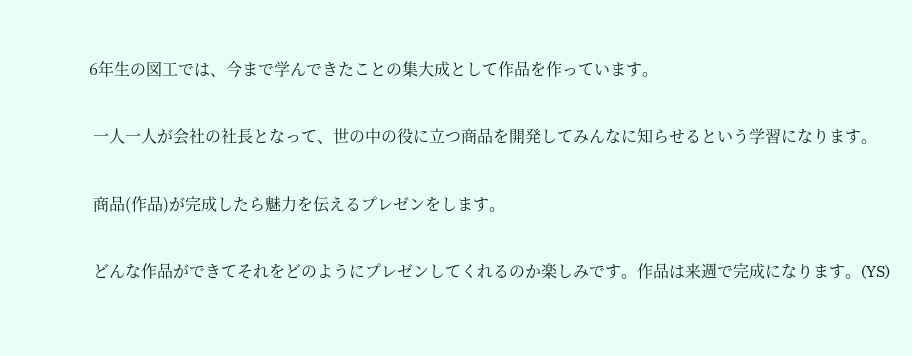6年生の図工では、今まで学んできたことの集大成として作品を作っています。

 一人一人が会社の社長となって、世の中の役に立つ商品を開発してみんなに知らせるという学習になります。

 商品(作品)が完成したら魅力を伝えるプレゼンをします。

 どんな作品ができてそれをどのようにプレゼンしてくれるのか楽しみです。作品は来週で完成になります。(YS)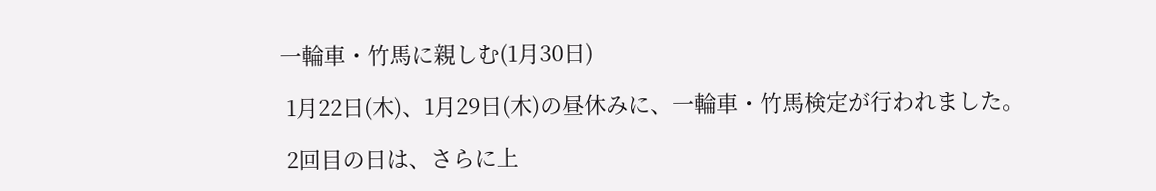一輪車・竹馬に親しむ(1月30日)

 1月22日(木)、1月29日(木)の昼休みに、一輪車・竹馬検定が行われました。

 2回目の日は、さらに上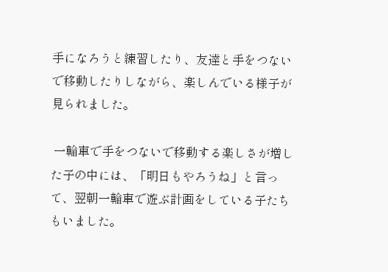手になろうと練習したり、友達と手をつないで移動したりしながら、楽しんでいる様子が見られました。

 一輪車で手をつないで移動する楽しさが増した子の中には、「明日もやろうね」と言って、翌朝一輪車で遊ぶ計画をしている子たちもいました。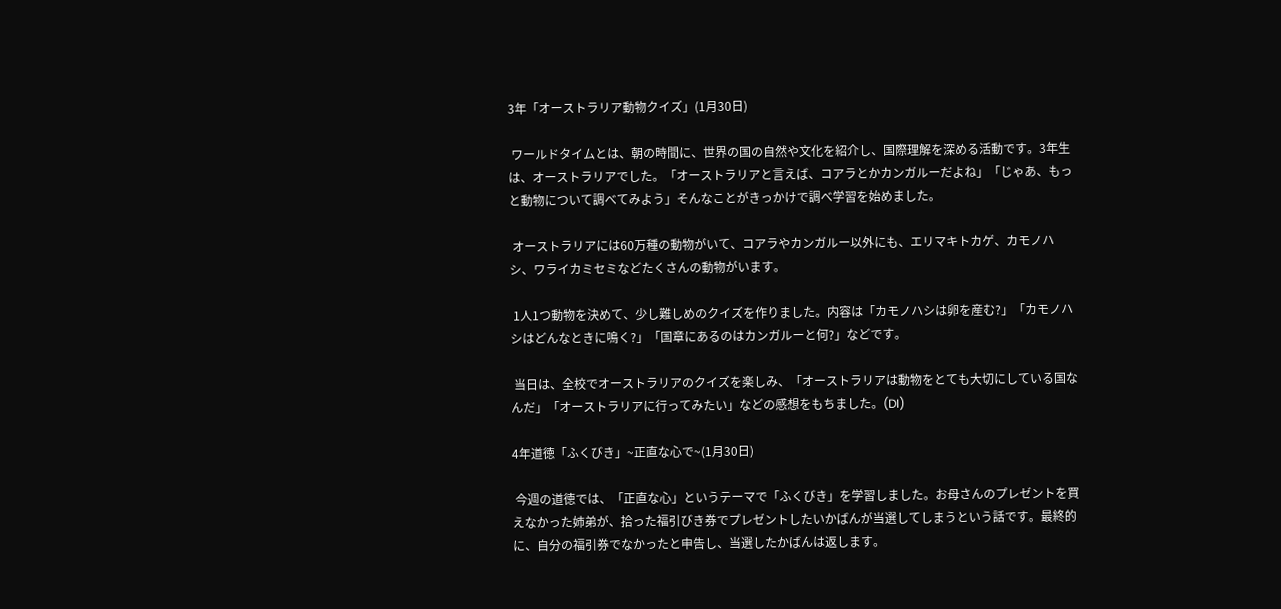3年「オーストラリア動物クイズ」(1月30日)

 ワールドタイムとは、朝の時間に、世界の国の自然や文化を紹介し、国際理解を深める活動です。3年生は、オーストラリアでした。「オーストラリアと言えば、コアラとかカンガルーだよね」「じゃあ、もっと動物について調べてみよう」そんなことがきっかけで調べ学習を始めました。

 オーストラリアには60万種の動物がいて、コアラやカンガルー以外にも、エリマキトカゲ、カモノハシ、ワライカミセミなどたくさんの動物がいます。

 1人1つ動物を決めて、少し難しめのクイズを作りました。内容は「カモノハシは卵を産む?」「カモノハシはどんなときに鳴く?」「国章にあるのはカンガルーと何?」などです。

 当日は、全校でオーストラリアのクイズを楽しみ、「オーストラリアは動物をとても大切にしている国なんだ」「オーストラリアに行ってみたい」などの感想をもちました。(DI)

4年道徳「ふくびき」~正直な心で~(1月30日)

 今週の道徳では、「正直な心」というテーマで「ふくびき」を学習しました。お母さんのプレゼントを買えなかった姉弟が、拾った福引びき券でプレゼントしたいかばんが当選してしまうという話です。最終的に、自分の福引券でなかったと申告し、当選したかばんは返します。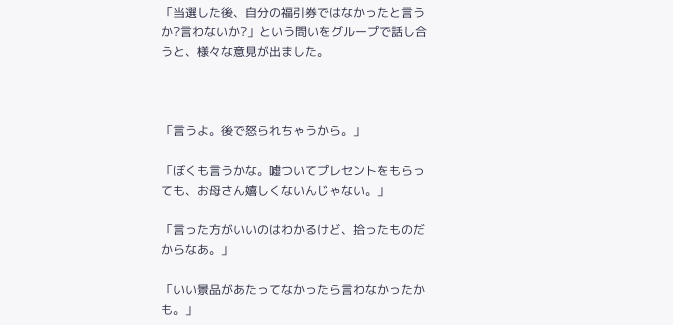「当選した後、自分の福引券ではなかったと言うか?言わないか?」という問いをグループで話し合うと、様々な意見が出ました。



「言うよ。後で怒られちゃうから。」

「ぼくも言うかな。嘘ついてプレセントをもらっても、お母さん嬉しくないんじゃない。」

「言った方がいいのはわかるけど、拾ったものだからなあ。」

「いい景品があたってなかったら言わなかったかも。」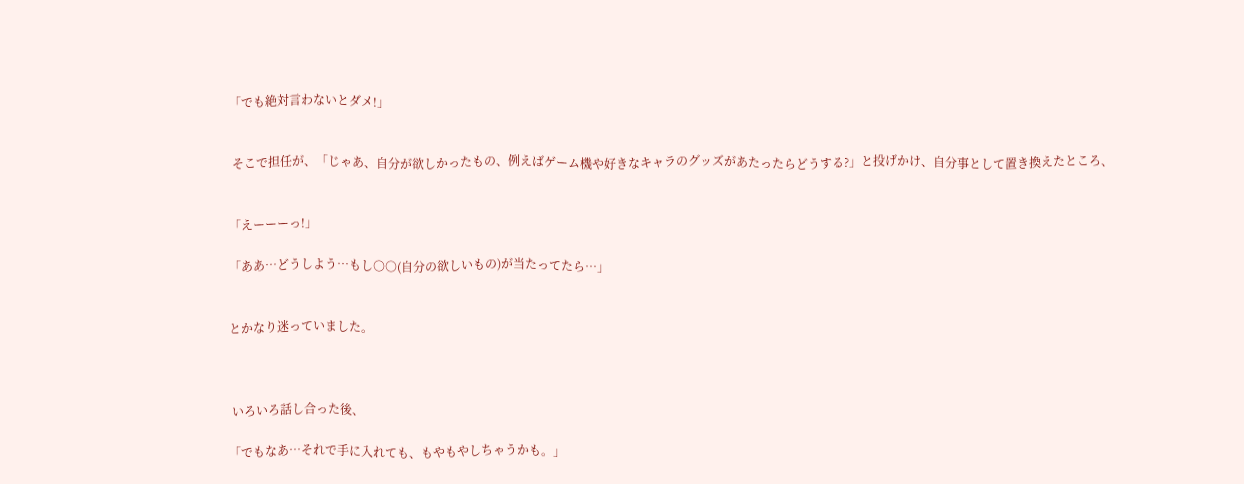「でも絶対言わないとダメ!」


 そこで担任が、「じゃあ、自分が欲しかったもの、例えばゲーム機や好きなキャラのグッズがあたったらどうする?」と投げかけ、自分事として置き換えたところ、


「えーーーっ!」

「ああ…どうしよう…もし○○(自分の欲しいもの)が当たってたら…」


とかなり迷っていました。



 いろいろ話し合った後、

「でもなあ…それで手に入れても、もやもやしちゃうかも。」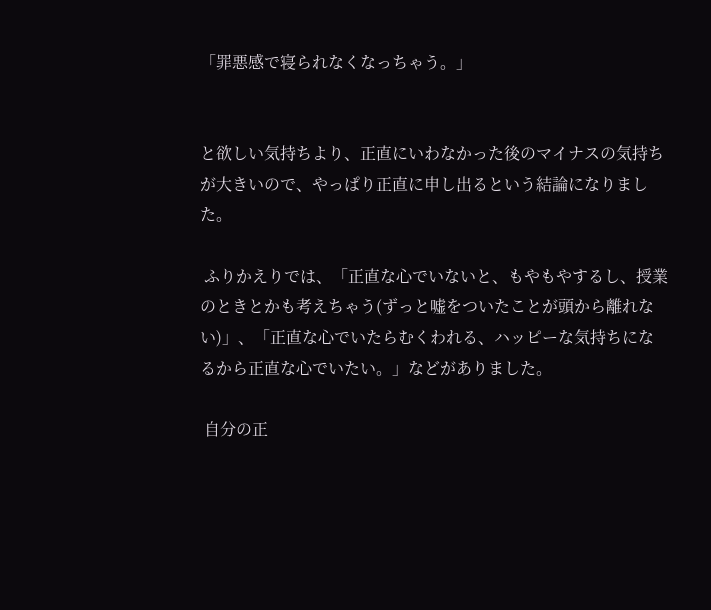「罪悪感で寝られなくなっちゃう。」


と欲しい気持ちより、正直にいわなかった後のマイナスの気持ちが大きいので、やっぱり正直に申し出るという結論になりました。

 ふりかえりでは、「正直な心でいないと、もやもやするし、授業のときとかも考えちゃう(ずっと嘘をついたことが頭から離れない)」、「正直な心でいたらむくわれる、ハッピーな気持ちになるから正直な心でいたい。」などがありました。

 自分の正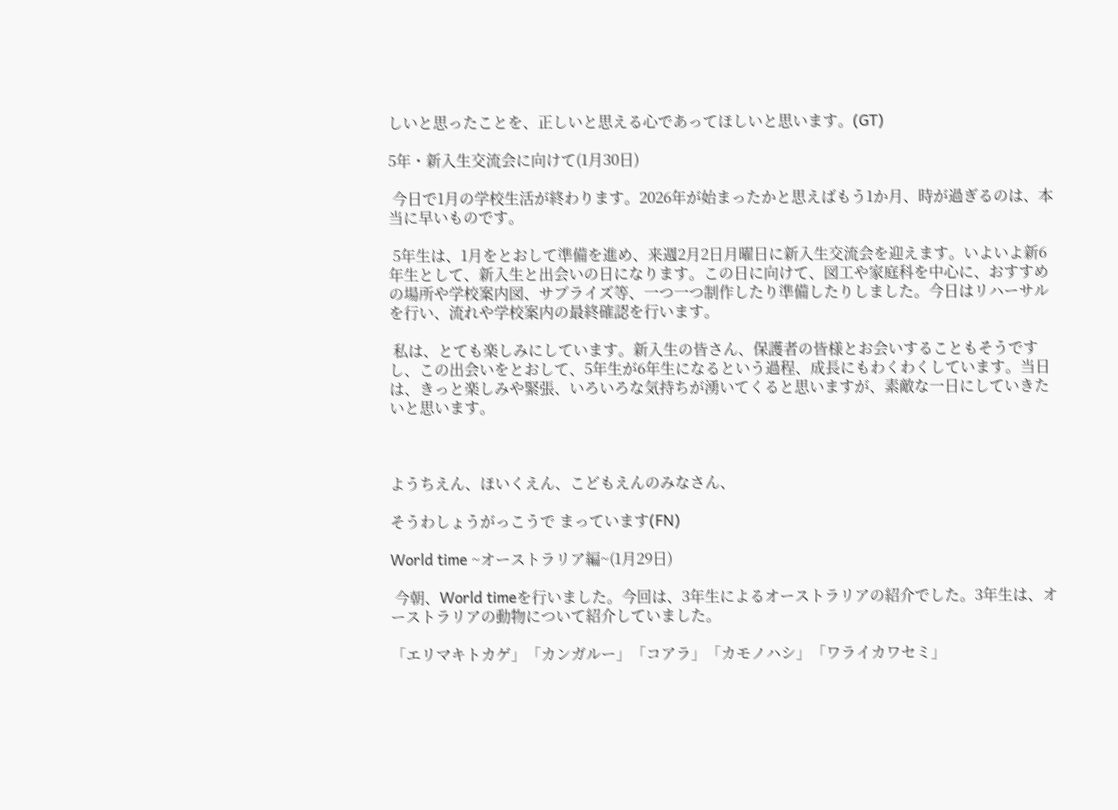しいと思ったことを、正しいと思える心であってほしいと思います。(GT)

5年・新入生交流会に向けて(1月30日)

 今日で1月の学校生活が終わります。2026年が始まったかと思えばもう1か月、時が過ぎるのは、本当に早いものです。

 5年生は、1月をとおして準備を進め、来週2月2日月曜日に新入生交流会を迎えます。いよいよ新6年生として、新入生と出会いの日になります。この日に向けて、図工や家庭科を中心に、おすすめの場所や学校案内図、サプライズ等、一つ一つ制作したり準備したりしました。今日はリハーサルを行い、流れや学校案内の最終確認を行います。

 私は、とても楽しみにしています。新入生の皆さん、保護者の皆様とお会いすることもそうですし、この出会いをとおして、5年生が6年生になるという過程、成長にもわくわくしています。当日は、きっと楽しみや緊張、いろいろな気持ちが湧いてくると思いますが、素敵な一日にしていきたいと思います。



ようちえん、ほいくえん、こどもえんのみなさん、

そうわしょうがっこうで まっています(FN)

World time ~オーストラリア編~(1月29日)

 今朝、World timeを行いました。今回は、3年生によるオーストラリアの紹介でした。3年生は、オーストラリアの動物について紹介していました。

「エリマキトカゲ」「カンガルー」「コアラ」「カモノハシ」「ワライカワセミ」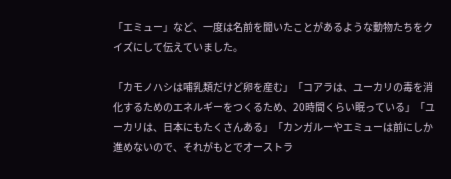「エミュー」など、一度は名前を聞いたことがあるような動物たちをクイズにして伝えていました。

「カモノハシは哺乳類だけど卵を産む」「コアラは、ユーカリの毒を消化するためのエネルギーをつくるため、20時間くらい眠っている」「ユーカリは、日本にもたくさんある」「カンガルーやエミューは前にしか進めないので、それがもとでオーストラ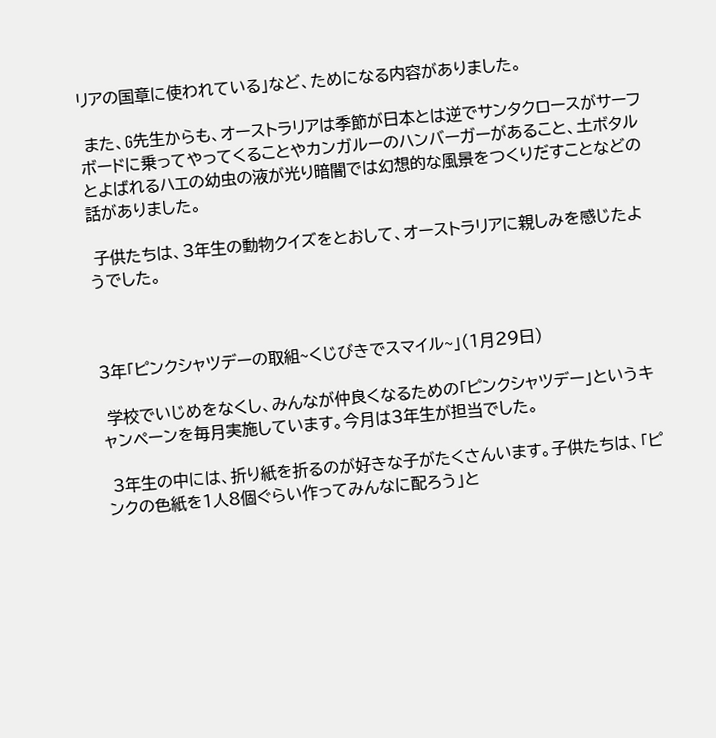リアの国章に使われている」など、ためになる内容がありました。

 また、G先生からも、オーストラリアは季節が日本とは逆でサンタクロースがサーフボードに乗ってやってくることやカンガルーのハンバーガーがあること、土ボタルとよばれるハエの幼虫の液が光り暗闇では幻想的な風景をつくりだすことなどの話がありました。

 子供たちは、3年生の動物クイズをとおして、オーストラリアに親しみを感じたようでした。



3年「ピンクシャツデーの取組~くじびきでスマイル~」(1月29日)

 学校でいじめをなくし、みんなが仲良くなるための「ピンクシャツデー」というキャンペーンを毎月実施しています。今月は3年生が担当でした。

 3年生の中には、折り紙を折るのが好きな子がたくさんいます。子供たちは、「ピンクの色紙を1人8個ぐらい作ってみんなに配ろう」と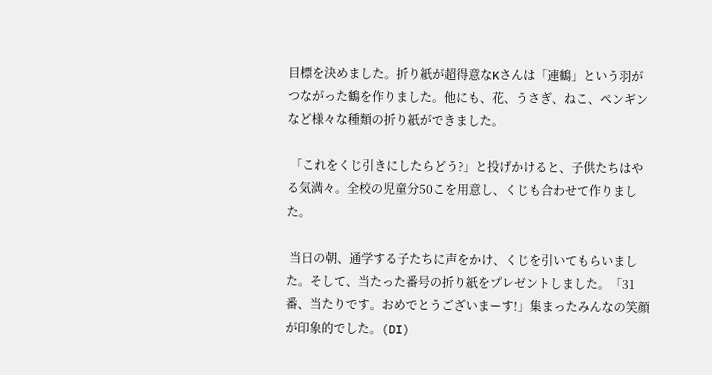目標を決めました。折り紙が超得意なKさんは「連鶴」という羽がつながった鶴を作りました。他にも、花、うさぎ、ねこ、ペンギンなど様々な種類の折り紙ができました。

 「これをくじ引きにしたらどう?」と投げかけると、子供たちはやる気満々。全校の児童分50こを用意し、くじも合わせて作りました。

 当日の朝、通学する子たちに声をかけ、くじを引いてもらいました。そして、当たった番号の折り紙をプレゼントしました。「31番、当たりです。おめでとうございまーす!」集まったみんなの笑顔が印象的でした。(DI)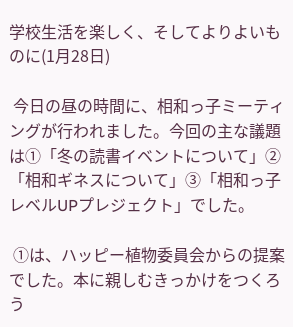学校生活を楽しく、そしてよりよいものに(1月28日)

 今日の昼の時間に、相和っ子ミーティングが行われました。今回の主な議題は①「冬の読書イベントについて」②「相和ギネスについて」③「相和っ子レベルUPプレジェクト」でした。

 ①は、ハッピー植物委員会からの提案でした。本に親しむきっかけをつくろう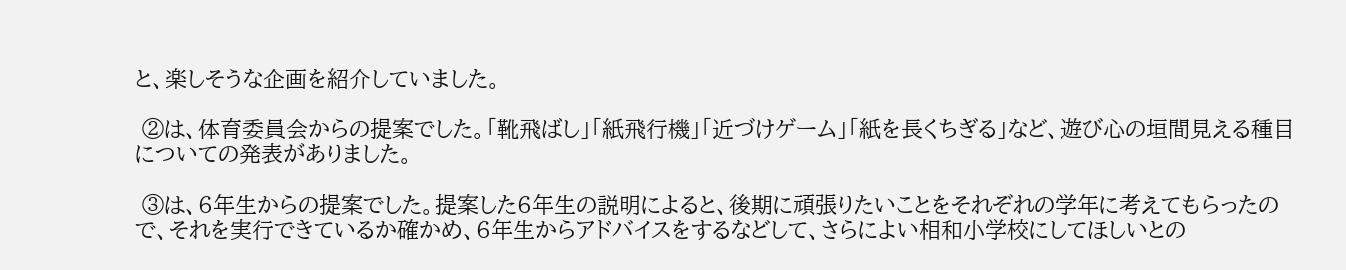と、楽しそうな企画を紹介していました。

 ②は、体育委員会からの提案でした。「靴飛ばし」「紙飛行機」「近づけゲーム」「紙を長くちぎる」など、遊び心の垣間見える種目についての発表がありました。

 ③は、6年生からの提案でした。提案した6年生の説明によると、後期に頑張りたいことをそれぞれの学年に考えてもらったので、それを実行できているか確かめ、6年生からアドバイスをするなどして、さらによい相和小学校にしてほしいとの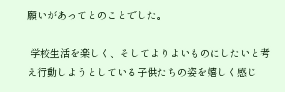願いがあってとのことでした。

 学校生活を楽しく、そしてよりよいものにしたいと考え行動しようとしている子供たちの姿を嬉しく感じ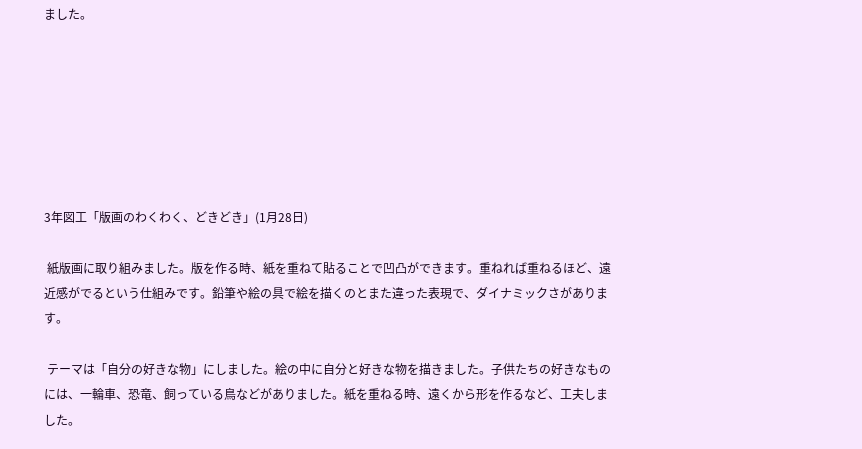ました。







3年図工「版画のわくわく、どきどき」(1月28日)

 紙版画に取り組みました。版を作る時、紙を重ねて貼ることで凹凸ができます。重ねれば重ねるほど、遠近感がでるという仕組みです。鉛筆や絵の具で絵を描くのとまた違った表現で、ダイナミックさがあります。

 テーマは「自分の好きな物」にしました。絵の中に自分と好きな物を描きました。子供たちの好きなものには、一輪車、恐竜、飼っている鳥などがありました。紙を重ねる時、遠くから形を作るなど、工夫しました。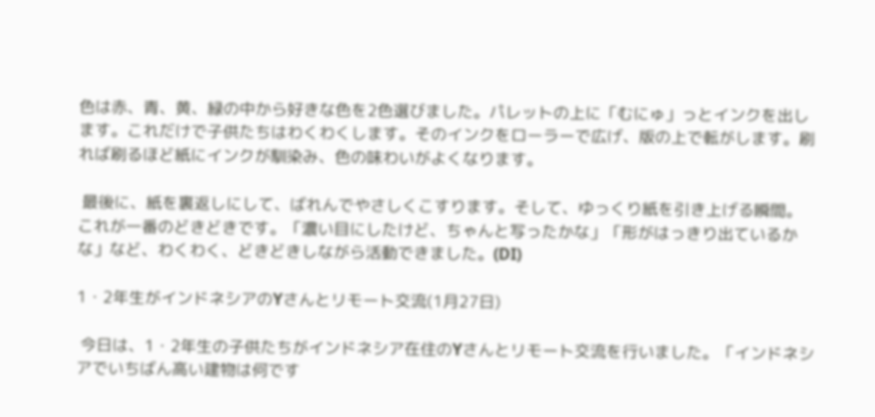色は赤、青、黄、緑の中から好きな色を2色選びました。パレットの上に「むにゅ」っとインクを出します。これだけで子供たちはわくわくします。そのインクをローラーで広げ、版の上で転がします。刷れば刷るほど紙にインクが馴染み、色の味わいがよくなります。

 最後に、紙を裏返しにして、ばれんでやさしくこすります。そして、ゆっくり紙を引き上げる瞬間。これが一番のどきどきです。「濃い目にしたけど、ちゃんと写ったかな」「形がはっきり出ているかな」など、わくわく、どきどきしながら活動できました。(DI)

1・2年生がインドネシアのYさんとリモート交流(1月27日)

 今日は、1・2年生の子供たちがインドネシア在住のYさんとリモート交流を行いました。「インドネシアでいちばん高い建物は何です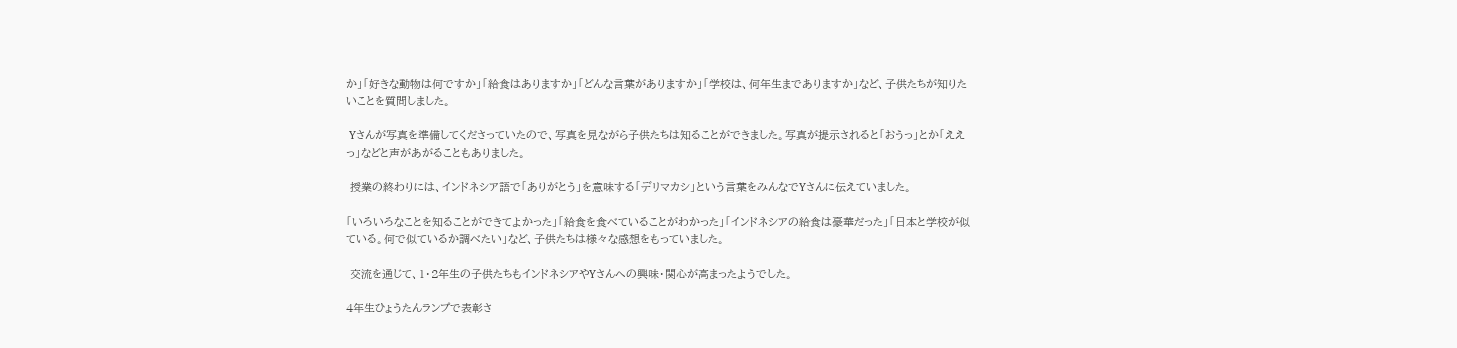か」「好きな動物は何ですか」「給食はありますか」「どんな言葉がありますか」「学校は、何年生までありますか」など、子供たちが知りたいことを質問しました。

 Yさんが写真を準備してくださっていたので、写真を見ながら子供たちは知ることができました。写真が提示されると「おうっ」とか「ええっ」などと声があがることもありました。

 授業の終わりには、インドネシア語で「ありがとう」を意味する「デリマカシ」という言葉をみんなでYさんに伝えていました。

「いろいろなことを知ることができてよかった」「給食を食べていることがわかった」「インドネシアの給食は豪華だった」「日本と学校が似ている。何で似ているか調べたい」など、子供たちは様々な感想をもっていました。

 交流を通じて、1・2年生の子供たちもインドネシアやYさんへの興味・関心が高まったようでした。

4年生ひょうたんランプで表彰さ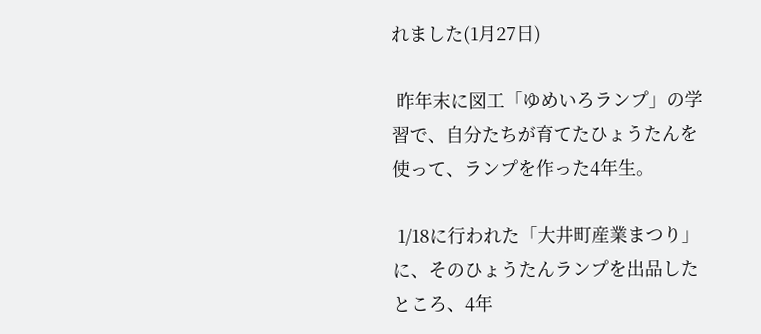れました(1月27日)

 昨年末に図工「ゆめいろランプ」の学習で、自分たちが育てたひょうたんを使って、ランプを作った4年生。

 1/18に行われた「大井町産業まつり」に、そのひょうたんランプを出品したところ、4年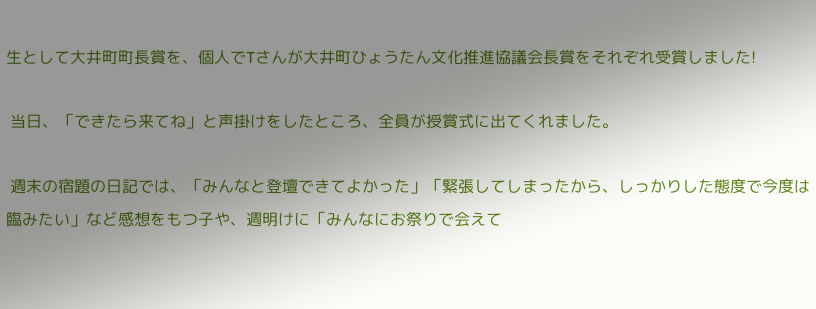生として大井町町長賞を、個人でTさんが大井町ひょうたん文化推進協議会長賞をそれぞれ受賞しました!

 当日、「できたら来てね」と声掛けをしたところ、全員が授賞式に出てくれました。

 週末の宿題の日記では、「みんなと登壇できてよかった」「緊張してしまったから、しっかりした態度で今度は臨みたい」など感想をもつ子や、週明けに「みんなにお祭りで会えて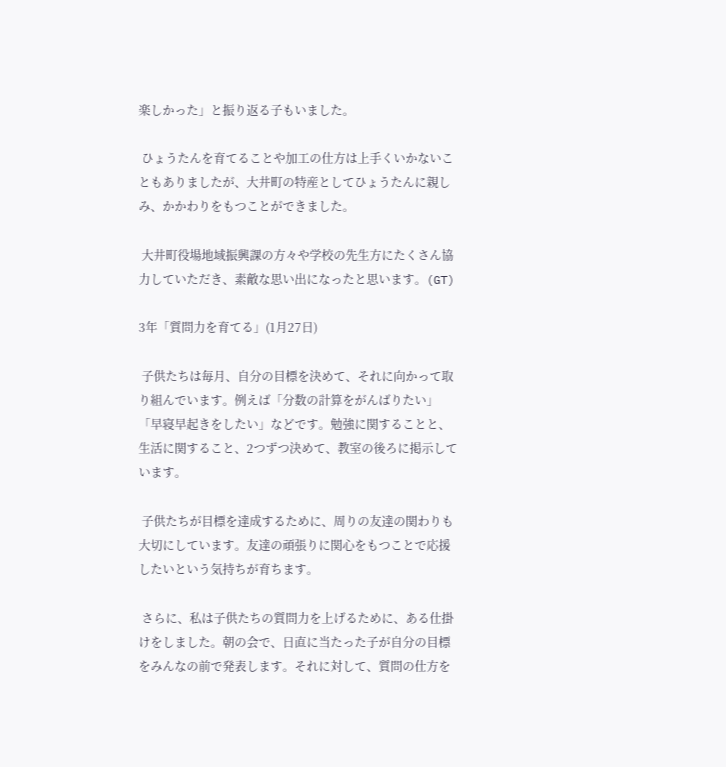楽しかった」と振り返る子もいました。

 ひょうたんを育てることや加工の仕方は上手くいかないこともありましたが、大井町の特産としてひょうたんに親しみ、かかわりをもつことができました。

 大井町役場地域振興課の方々や学校の先生方にたくさん協力していただき、素敵な思い出になったと思います。(GT)

3年「質問力を育てる」(1月27日)

 子供たちは毎月、自分の目標を決めて、それに向かって取り組んでいます。例えば「分数の計算をがんばりたい」「早寝早起きをしたい」などです。勉強に関することと、生活に関すること、2つずつ決めて、教室の後ろに掲示しています。

 子供たちが目標を達成するために、周りの友達の関わりも大切にしています。友達の頑張りに関心をもつことで応援したいという気持ちが育ちます。

 さらに、私は子供たちの質問力を上げるために、ある仕掛けをしました。朝の会で、日直に当たった子が自分の目標をみんなの前で発表します。それに対して、質問の仕方を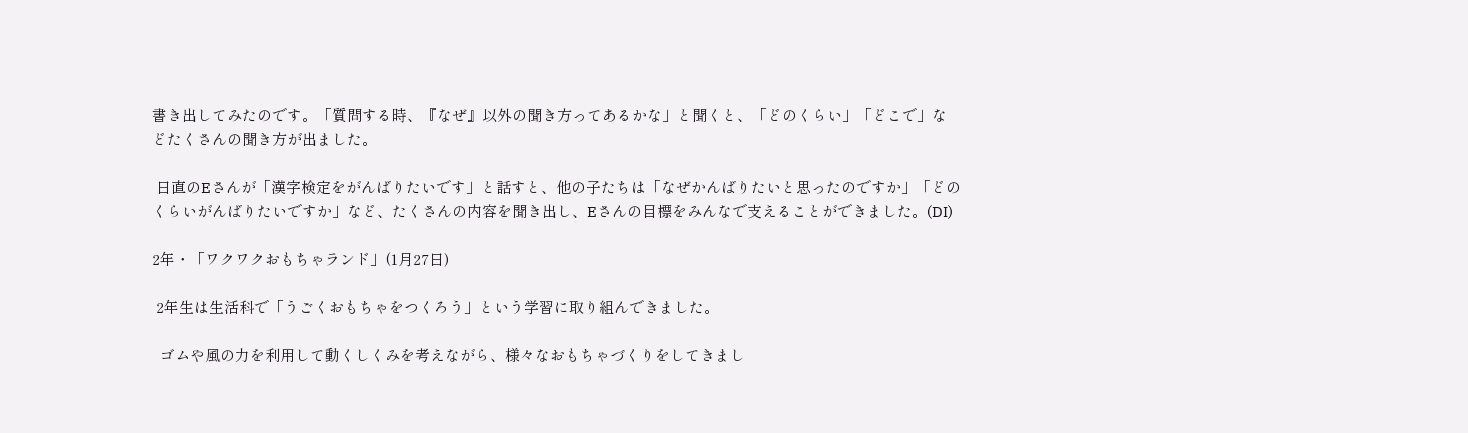書き出してみたのです。「質問する時、『なぜ』以外の聞き方ってあるかな」と聞くと、「どのくらい」「どこで」などたくさんの聞き方が出ました。

 日直のEさんが「漢字検定をがんばりたいです」と話すと、他の子たちは「なぜかんばりたいと思ったのですか」「どのくらいがんばりたいですか」など、たくさんの内容を聞き出し、Eさんの目標をみんなで支えることができました。(DI)

2年・「ワクワクおもちゃランド」(1月27日)

 2年生は生活科で「うごくおもちゃをつくろう」という学習に取り組んできました。

  ゴムや風の力を利用して動くしくみを考えながら、様々なおもちゃづくりをしてきまし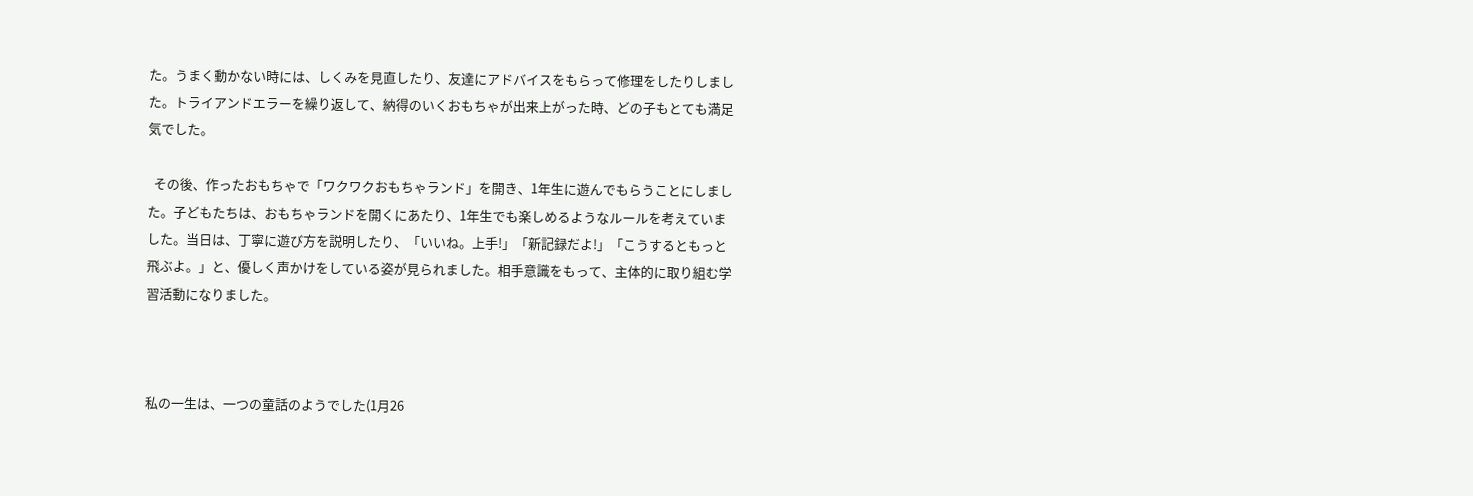た。うまく動かない時には、しくみを見直したり、友達にアドバイスをもらって修理をしたりしました。トライアンドエラーを繰り返して、納得のいくおもちゃが出来上がった時、どの子もとても満足気でした。

  その後、作ったおもちゃで「ワクワクおもちゃランド」を開き、1年生に遊んでもらうことにしました。子どもたちは、おもちゃランドを開くにあたり、1年生でも楽しめるようなルールを考えていました。当日は、丁寧に遊び方を説明したり、「いいね。上手!」「新記録だよ!」「こうするともっと飛ぶよ。」と、優しく声かけをしている姿が見られました。相手意識をもって、主体的に取り組む学習活動になりました。



私の一生は、一つの童話のようでした(1月26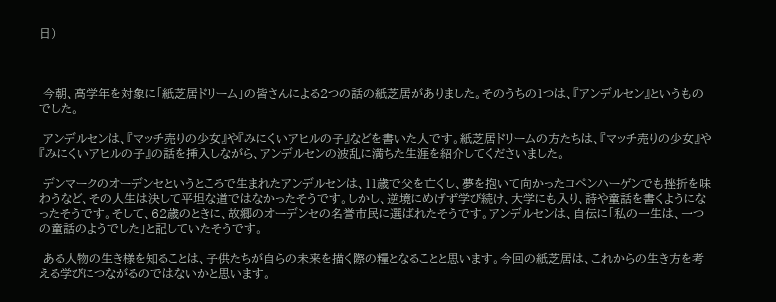日)



 今朝、高学年を対象に「紙芝居ドリーム」の皆さんによる2つの話の紙芝居がありました。そのうちの1つは、『アンデルセン』というものでした。

 アンデルセンは、『マッチ売りの少女』や『みにくいアヒルの子』などを書いた人です。紙芝居ドリームの方たちは、『マッチ売りの少女』や『みにくいアヒルの子』の話を挿入しながら、アンデルセンの波乱に満ちた生涯を紹介してくださいました。

 デンマークのオーデンセというところで生まれたアンデルセンは、11歳で父を亡くし、夢を抱いて向かったコペンハーゲンでも挫折を味わうなど、その人生は決して平坦な道ではなかったそうです。しかし、逆境にめげず学び続け、大学にも入り、詩や童話を書くようになったそうです。そして、62歳のときに、故郷のオーデンセの名誉市民に選ばれたそうです。アンデルセンは、自伝に「私の一生は、一つの童話のようでした」と記していたそうです。

 ある人物の生き様を知ることは、子供たちが自らの未来を描く際の糧となることと思います。今回の紙芝居は、これからの生き方を考える学びにつながるのではないかと思います。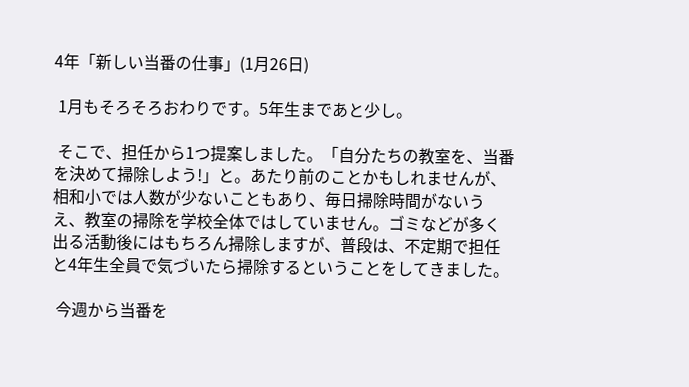4年「新しい当番の仕事」(1月26日)

 1月もそろそろおわりです。5年生まであと少し。

 そこで、担任から1つ提案しました。「自分たちの教室を、当番を決めて掃除しよう!」と。あたり前のことかもしれませんが、相和小では人数が少ないこともあり、毎日掃除時間がないうえ、教室の掃除を学校全体ではしていません。ゴミなどが多く出る活動後にはもちろん掃除しますが、普段は、不定期で担任と4年生全員で気づいたら掃除するということをしてきました。

 今週から当番を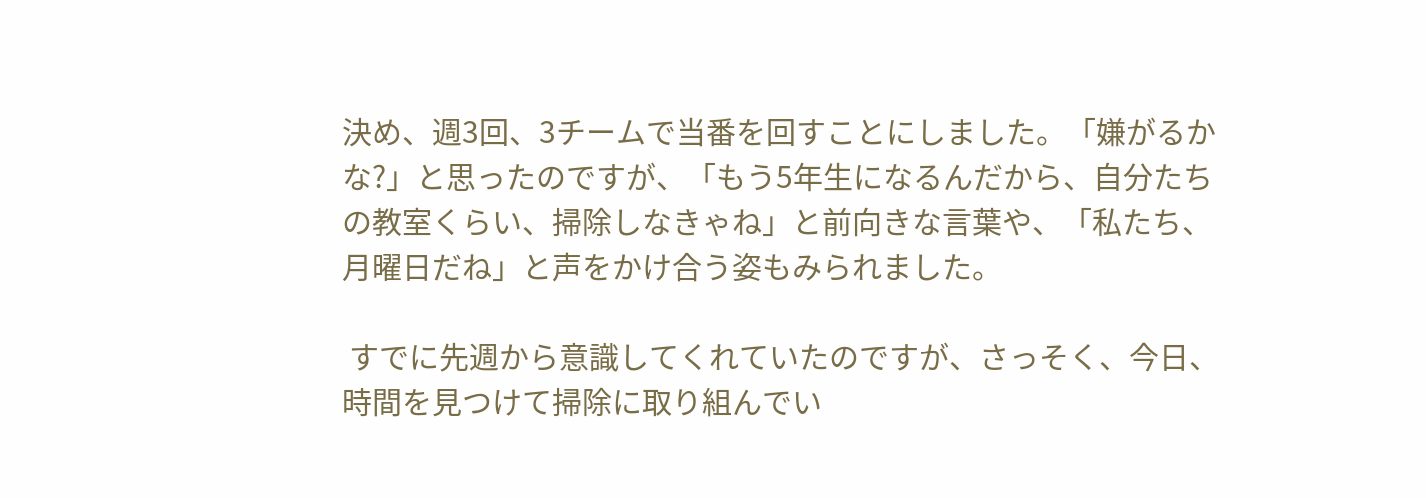決め、週3回、3チームで当番を回すことにしました。「嫌がるかな?」と思ったのですが、「もう5年生になるんだから、自分たちの教室くらい、掃除しなきゃね」と前向きな言葉や、「私たち、月曜日だね」と声をかけ合う姿もみられました。

 すでに先週から意識してくれていたのですが、さっそく、今日、時間を見つけて掃除に取り組んでい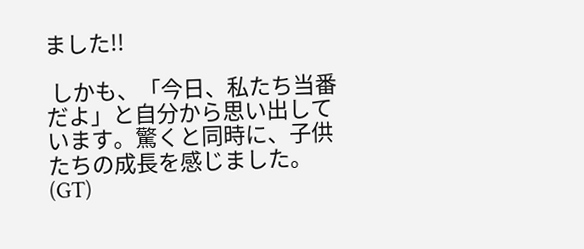ました!!

 しかも、「今日、私たち当番だよ」と自分から思い出しています。驚くと同時に、子供たちの成長を感じました。(GT)